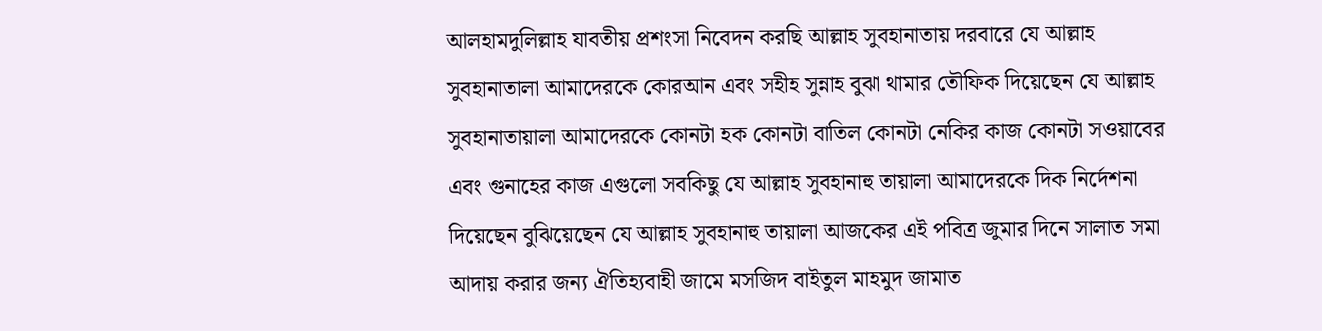আলহামদুলিল্লাহ যাবতীয় প্রশংসা নিবেদন করছি আল্লাহ সুবহানাতায় দরবারে যে আল্লাহ সুবহানাতালা আমাদেরকে কোরআন এবং সহীহ সুন্নাহ বুঝা থামার তৌফিক দিয়েছেন যে আল্লাহ সুবহানাতায়ালা আমাদেরকে কোনটা হক কোনটা বাতিল কোনটা নেকির কাজ কোনটা সওয়াবের এবং গুনাহের কাজ এগুলো সবকিছু যে আল্লাহ সুবহানাহু তায়ালা আমাদেরকে দিক নির্দেশনা দিয়েছেন বুঝিয়েছেন যে আল্লাহ সুবহানাহু তায়ালা আজকের এই পবিত্র জুমার দিনে সালাত সমা আদায় করার জন্য ঐতিহ্যবাহী জামে মসজিদ বাইতুল মাহমুদ জামাত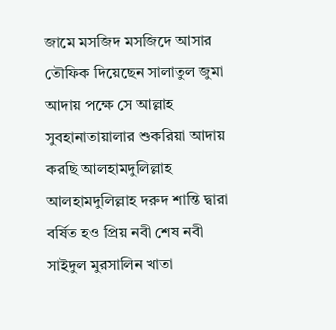জামে মসজিদ মসজিদে আসার তৌফিক দিয়েছেন সালাতুল জুমা আদায় পক্ষে সে আল্লাহ সুবহানাতায়ালার শুকরিয়া আদায় করছি আলহামদুলিল্লাহ আলহামদুলিল্লাহ দরুদ শান্তি দ্বারা বর্ষিত হও প্রিয় নবী শেষ নবী সাইদুল মুরসালিন খাতা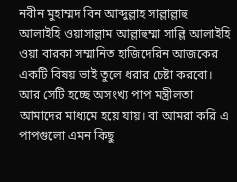নবীন মুহাম্মদ বিন আব্দুল্লাহ সাল্লাল্লাহু আলাইহি ওয়াসাল্লাম আল্লাহুম্মা সাল্লি আলাইহি ওয়া বারকা সম্মানিত হাজিদেরিন আজকের একটি বিষয় ভাই তুলে ধরার চেষ্টা করবো।
আর সেটি হচ্ছে অসংখ্য পাপ মন্ত্রীলতা আমাদের মাধ্যমে হয়ে যায়। বা আমরা করি এ পাপগুলো এমন কিছু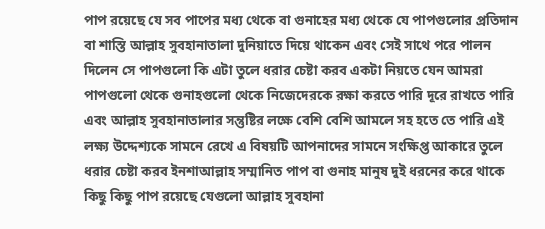পাপ রয়েছে যে সব পাপের মধ্য থেকে বা গুনাহের মধ্য থেকে যে পাপগুলোর প্রতিদান বা শাস্তি আল্লাহ সুবহানাতালা দুনিয়াতে দিয়ে থাকেন এবং সেই সাথে পরে পালন দিলেন সে পাপগুলো কি এটা তুলে ধরার চেষ্টা করব একটা নিয়তে যেন আমরা পাপগুলো থেকে গুনাহগুলো থেকে নিজেদেরকে রক্ষা করতে পারি দূরে রাখতে পারি এবং আল্লাহ সুবহানাতালার সন্তুষ্টির লক্ষে বেশি বেশি আমলে সহ হতে তে পারি এই লক্ষ্য উদ্দেশ্যকে সামনে রেখে এ বিষয়টি আপনাদের সামনে সংক্ষিপ্ত আকারে তুলে ধরার চেষ্টা করব ইনশাআল্লাহ সম্মানিত পাপ বা গুনাহ মানুষ দুই ধরনের করে থাকে কিছু কিছু পাপ রয়েছে যেগুলো আল্লাহ সুবহানা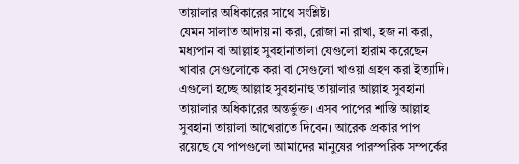তায়ালার অধিকারের সাথে সংশ্লিষ্ট।
যেমন সালাত আদায় না করা, রোজা না রাখা, হজ না করা, মধ্যপান বা আল্লাহ সুবহানাতালা যেগুলো হারাম করেছেন খাবার সেগুলোকে করা বা সেগুলো খাওয়া গ্রহণ করা ইত্যাদি। এগুলো হচ্ছে আল্লাহ সুবহানাহু তায়ালার আল্লাহ সুবহানা তায়ালার অধিকারের অন্তর্ভুক্ত। এসব পাপের শাস্তি আল্লাহ সুবহানা তায়ালা আখেরাতে দিবেন। আরেক প্রকার পাপ রয়েছে যে পাপগুলো আমাদের মানুষের পারস্পরিক সম্পর্কের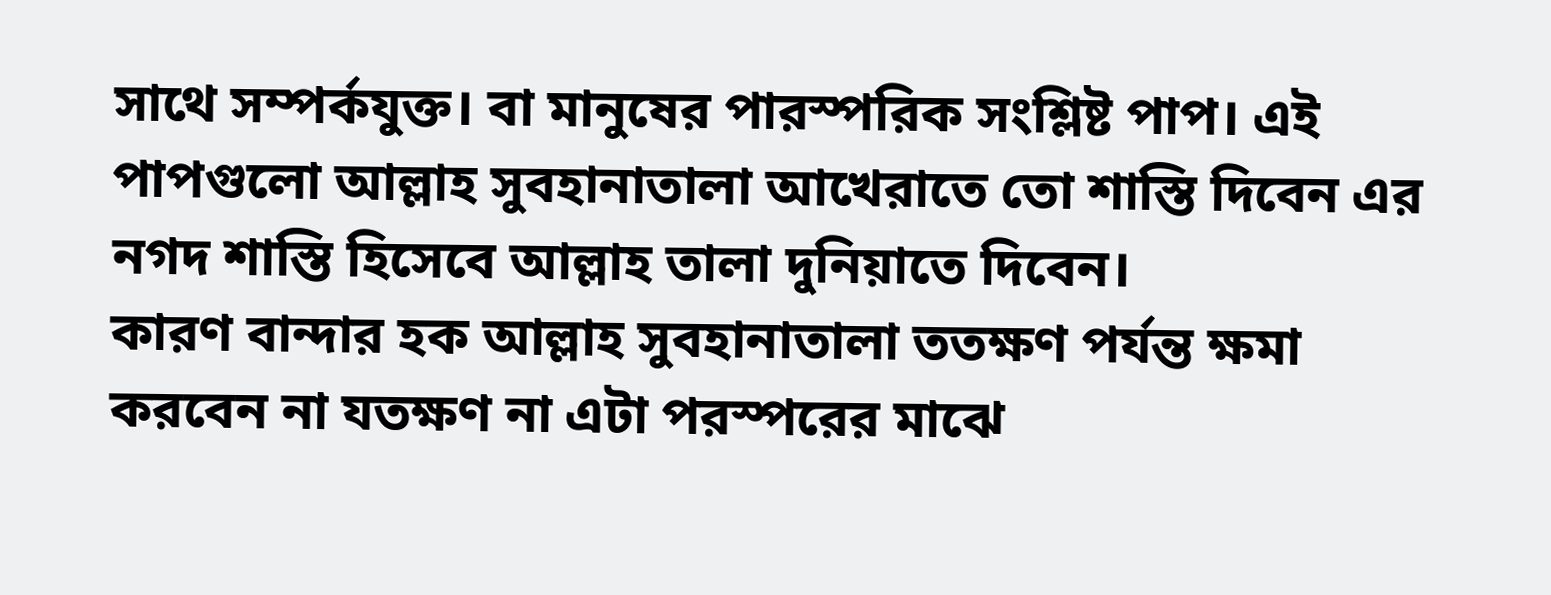সাথে সম্পর্কযুক্ত। বা মানুষের পারস্পরিক সংশ্লিষ্ট পাপ। এই পাপগুলো আল্লাহ সুবহানাতালা আখেরাতে তো শাস্তি দিবেন এর নগদ শাস্তি হিসেবে আল্লাহ তালা দুনিয়াতে দিবেন।
কারণ বান্দার হক আল্লাহ সুবহানাতালা ততক্ষণ পর্যন্ত ক্ষমা করবেন না যতক্ষণ না এটা পরস্পরের মাঝে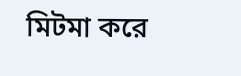মিটমা করে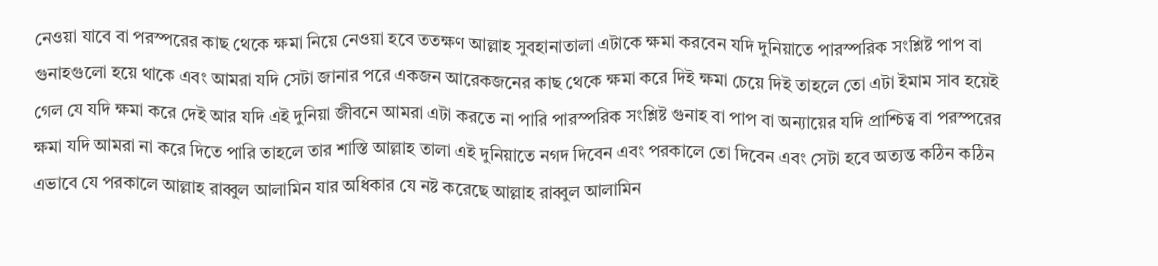নেওয়া যাবে বা পরস্পরের কাছ থেকে ক্ষমা নিয়ে নেওয়া হবে ততক্ষণ আল্লাহ সুবহানাতালা এটাকে ক্ষমা করবেন যদি দুনিয়াতে পারস্পরিক সংশ্লিষ্ট পাপ বা গুনাহগুলো হয়ে থাকে এবং আমরা যদি সেটা জানার পরে একজন আরেকজনের কাছ থেকে ক্ষমা করে দিই ক্ষমা চেয়ে দিই তাহলে তো এটা ইমাম সাব হয়েই গেল যে যদি ক্ষমা করে দেই আর যদি এই দুনিয়া জীবনে আমরা এটা করতে না পারি পারস্পরিক সংশ্লিষ্ট গুনাহ বা পাপ বা অন্যায়ের যদি প্রাশ্চিত্ব বা পরস্পরের ক্ষমা যদি আমরা না করে দিতে পারি তাহলে তার শাস্তি আল্লাহ তালা এই দুনিয়াতে নগদ দিবেন এবং পরকালে তো দিবেন এবং সেটা হবে অত্যন্ত কঠিন কঠিন এভাবে যে পরকালে আল্লাহ রাব্বুল আলামিন যার অধিকার যে নষ্ট করেছে আল্লাহ রাব্বুল আলামিন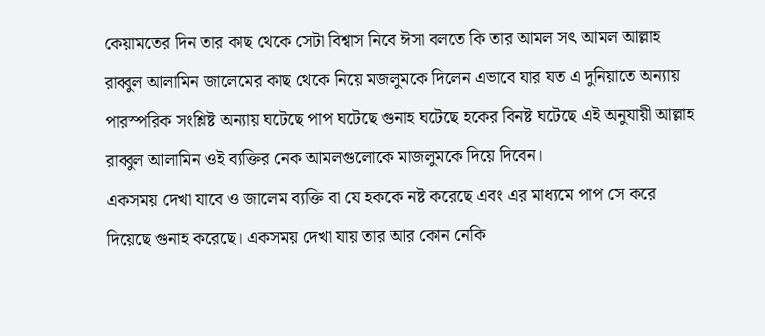কেয়ামতের দিন তার কাছ থেকে সেটা বিশ্বাস নিবে ঈসা বলতে কি তার আমল সৎ আমল আল্লাহ রাব্বুল আলামিন জালেমের কাছ থেকে নিয়ে মজলুমকে দিলেন এভাবে যার যত এ দুনিয়াতে অন্যায় পারস্পরিক সংশ্লিষ্ট অন্যায় ঘটেছে পাপ ঘটেছে গুনাহ ঘটেছে হকের বিনষ্ট ঘটেছে এই অনুযায়ী আল্লাহ রাব্বুল আলামিন ওই ব্যক্তির নেক আমলগুলোকে মাজলুমকে দিয়ে দিবেন।
একসময় দেখা যাবে ও জালেম ব্যক্তি বা যে হককে নষ্ট করেছে এবং এর মাধ্যমে পাপ সে করে দিয়েছে গুনাহ করেছে। একসময় দেখা যায় তার আর কোন নেকি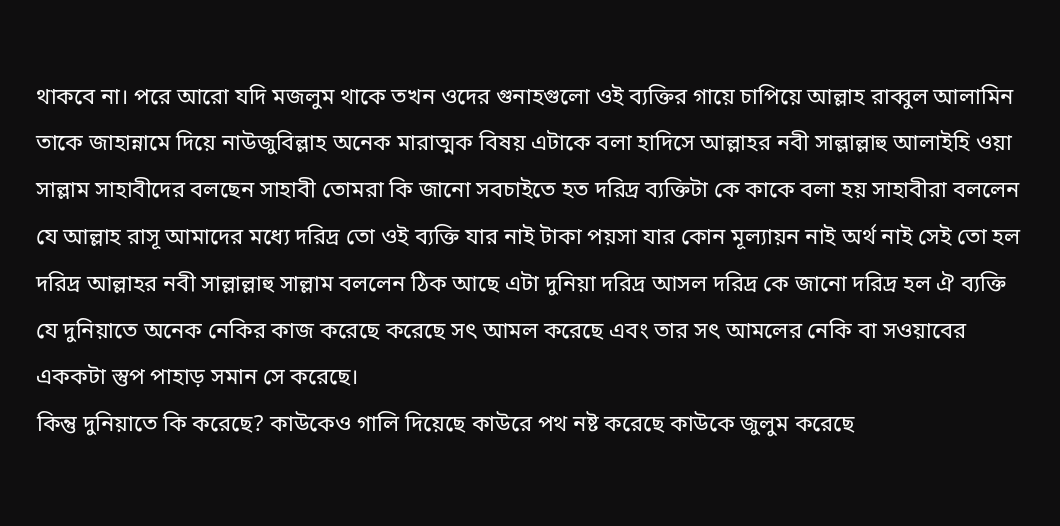থাকবে না। পরে আরো যদি মজলুম থাকে তখন ওদের গুনাহগুলো ওই ব্যক্তির গায়ে চাপিয়ে আল্লাহ রাব্বুল আলামিন তাকে জাহান্নামে দিয়ে নাউজুবিল্লাহ অনেক মারাত্মক বিষয় এটাকে বলা হাদিসে আল্লাহর নবী সাল্লাল্লাহু আলাইহি ওয়া সাল্লাম সাহাবীদের বলছেন সাহাবী তোমরা কি জানো সবচাইতে হত দরিদ্র ব্যক্তিটা কে কাকে বলা হয় সাহাবীরা বললেন যে আল্লাহ রাসূ আমাদের মধ্যে দরিদ্র তো ওই ব্যক্তি যার নাই টাকা পয়সা যার কোন মূল্যায়ন নাই অর্থ নাই সেই তো হল দরিদ্র আল্লাহর নবী সাল্লাল্লাহু সাল্লাম বললেন ঠিক আছে এটা দুনিয়া দরিদ্র আসল দরিদ্র কে জানো দরিদ্র হল ঐ ব্যক্তি যে দুনিয়াতে অনেক নেকির কাজ করেছে করেছে সৎ আমল করেছে এবং তার সৎ আমলের নেকি বা সওয়াবের এককটা স্তুপ পাহাড় সমান সে করেছে।
কিন্তু দুনিয়াতে কি করেছে? কাউকেও গালি দিয়েছে কাউরে পথ নষ্ট করেছে কাউকে জুলুম করেছে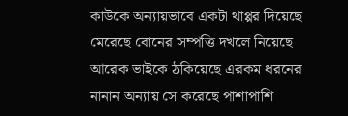কাউকে অন্যায়ভাবে একটা থাপ্পর দিয়েছে মেরেছে বোনের সম্পত্তি দখলে নিয়েছে আরেক ভাইকে ঠকিয়েছে এরকম ধরনের নানান অন্যায় সে করেছে পাশাপাশি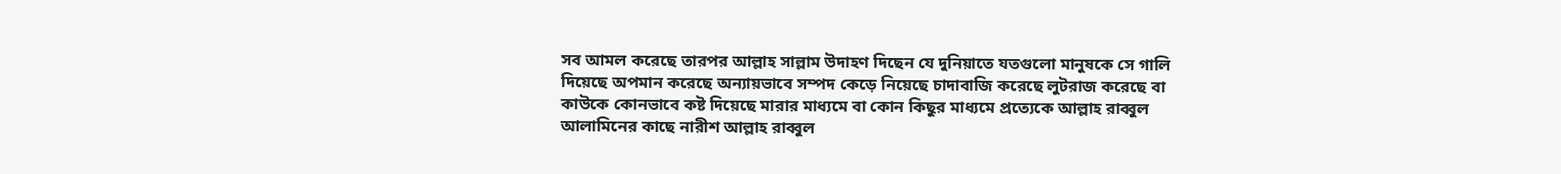সব আমল করেছে তারপর আল্লাহ সাল্লাম উদাহণ দিছেন যে দুনিয়াতে যতগুলো মানুষকে সে গালি দিয়েছে অপমান করেছে অন্যায়ভাবে সম্পদ কেড়ে নিয়েছে চাদাবাজি করেছে লুটরাজ করেছে বা কাউকে কোনভাবে কষ্ট দিয়েছে মারার মাধ্যমে বা কোন কিছুর মাধ্যমে প্রত্যেকে আল্লাহ রাব্বুল আলামিনের কাছে নারীশ আল্লাহ রাব্বুল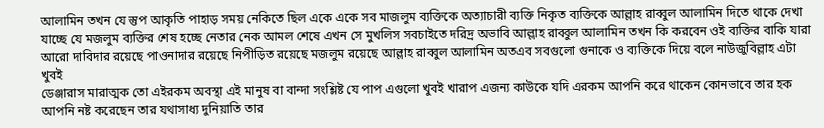আলামিন তখন যে স্তুপ আকৃতি পাহাড় সময় নেকিতে ছিল একে একে সব মাজলুম ব্যক্তিকে অত্যাচারী ব্যক্তি নিকৃত ব্যক্তিকে আল্লাহ রাব্বুল আলামিন দিতে থাকে দেখা যাচ্ছে যে মজলুম ব্যক্তির শেষ হচ্ছে নেতার নেক আমল শেষে এখন সে মুখলিস সবচাইতে দরিদ্র অভাবি আল্লাহ রাব্বুল আলামিন তখন কি করবেন ওই ব্যক্তির বাকি যারা আরো দাবিদার রয়েছে পাওনাদার রয়েছে নিপীড়িত রয়েছে মজলুম রয়েছে আল্লাহ রাব্বুল আলামিন অতএব সবগুলো গুনাকে ও ব্যক্তিকে দিয়ে বলে নাউজুবিল্লাহ এটা খুবই
ডেঞ্জারাস মারাত্মক তো এইরকম অবস্থা এই মানুষ বা বান্দা সংশ্লিষ্ট যে পাপ এগুলো খুবই খারাপ এজন্য কাউকে যদি এরকম আপনি করে থাকেন কোনভাবে তার হক আপনি নষ্ট করেছেন তার যথাসাধ্য দুনিয়াতি তার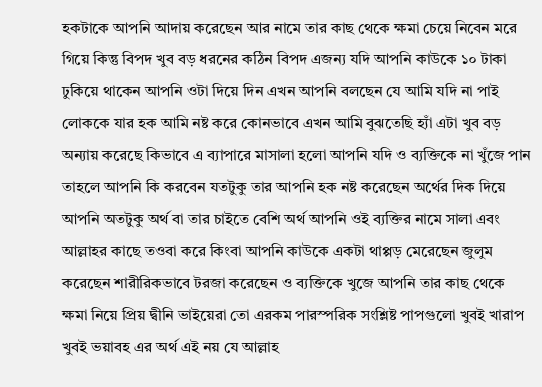হকটাকে আপনি আদায় করেছেন আর নামে তার কাছ থেকে ক্ষমা চেয়ে নিবেন মরে গিয়ে কিন্তু বিপদ খুব বড় ধরনের কঠিন বিপদ এজন্য যদি আপনি কাউকে ১০ টাকা ঢুকিয়ে থাকেন আপনি ওটা দিয়ে দিন এখন আপনি বলছেন যে আমি যদি না পাই লোককে যার হক আমি নষ্ট করে কোনভাবে এখন আমি বুঝতেছি হ্যাঁ এটা খুব বড় অন্যায় করেছে কিভাবে এ ব্যাপারে মাসালা হলো আপনি যদি ও ব্যক্তিকে না খুঁজে পান তাহলে আপনি কি করবেন যতটুকু তার আপনি হক নষ্ট করেছেন অর্থের দিক দিয়ে আপনি অতটুকু অর্থ বা তার চাইতে বেশি অর্থ আপনি ওই ব্যক্তির নামে সালা এবং আল্লাহর কাছে তওবা করে কিংবা আপনি কাউকে একটা থাপ্পড় মেরেছেন জুলুম করেছেন শারীরিকভাবে টরজা করেছেন ও ব্যক্তিকে খুজে আপনি তার কাছ থেকে
ক্ষমা নিয়ে প্রিয় দ্বীনি ভাইয়েরা তো এরকম পারস্পরিক সংশ্লিষ্ট পাপগুলো খুবই খারাপ খুবই ভয়াবহ এর অর্থ এই নয় যে আল্লাহ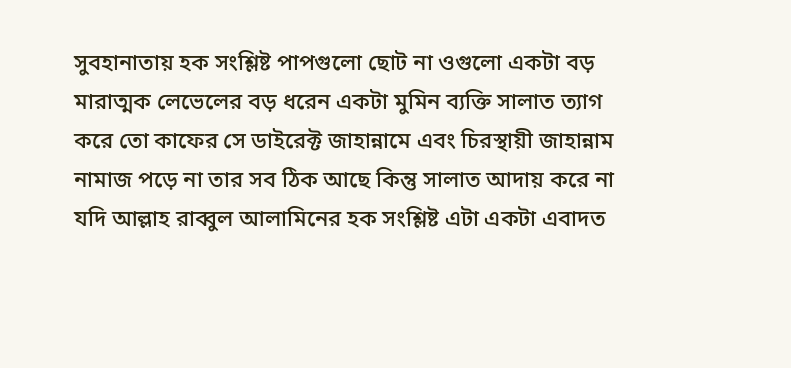সুবহানাতায় হক সংশ্লিষ্ট পাপগুলো ছোট না ওগুলো একটা বড় মারাত্মক লেভেলের বড় ধরেন একটা মুমিন ব্যক্তি সালাত ত্যাগ করে তো কাফের সে ডাইরেক্ট জাহান্নামে এবং চিরস্থায়ী জাহান্নাম নামাজ পড়ে না তার সব ঠিক আছে কিন্তু সালাত আদায় করে না যদি আল্লাহ রাব্বুল আলামিনের হক সংশ্লিষ্ট এটা একটা এবাদত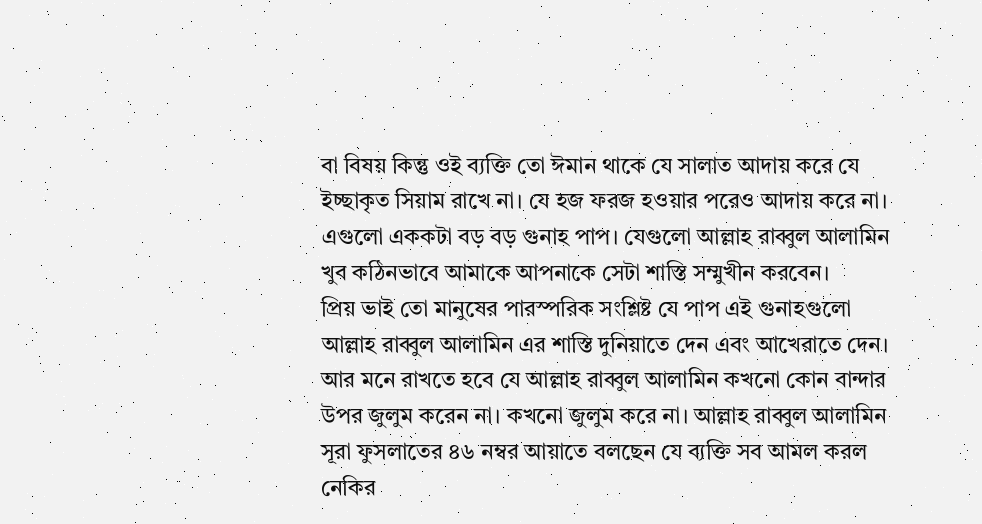বা বিষয় কিন্তু ওই ব্যক্তি তো ঈমান থাকে যে সালাত আদায় করে যে ইচ্ছাকৃত সিয়াম রাখে না। যে হজ ফরজ হওয়ার পরেও আদায় করে না। এগুলো এককটা বড় বড় গুনাহ পাপ। যেগুলো আল্লাহ রাব্বুল আলামিন খুব কঠিনভাবে আমাকে আপনাকে সেটা শাস্তি সম্মুখীন করবেন।
প্রিয় ভাই তো মানুষের পারস্পরিক সংশ্লিষ্ট যে পাপ এই গুনাহগুলো আল্লাহ রাব্বুল আলামিন এর শাস্তি দুনিয়াতে দেন এবং আখেরাতে দেন। আর মনে রাখতে হবে যে আল্লাহ রাব্বুল আলামিন কখনো কোন বান্দার উপর জুলুম করেন না। কখনো জুলুম করে না। আল্লাহ রাব্বুল আলামিন সূরা ফুসলাতের ৪৬ নম্বর আয়াতে বলছেন যে ব্যক্তি সব আমল করল নেকির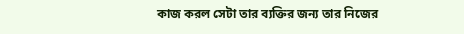কাজ করল সেটা তার ব্যক্তির জন্য তার নিজের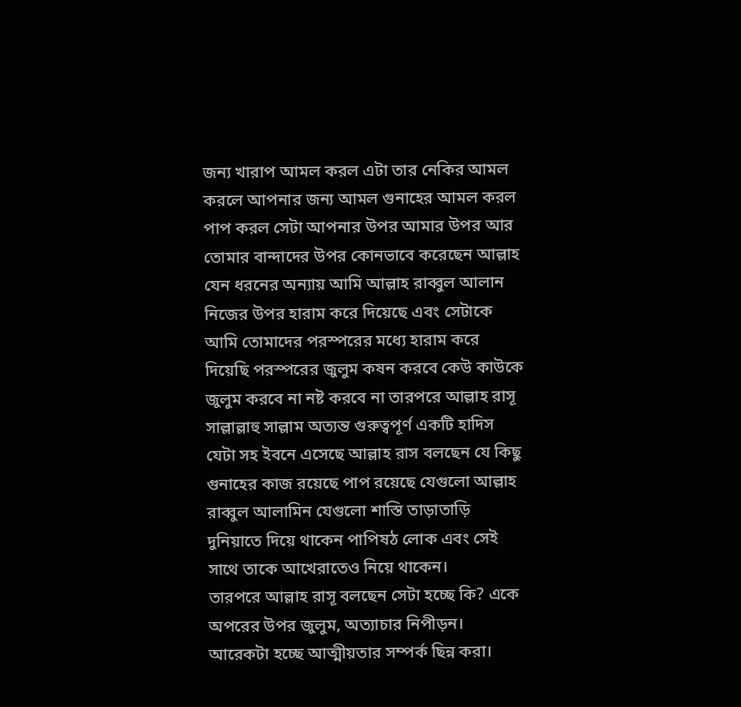জন্য খারাপ আমল করল এটা তার নেকির আমল করলে আপনার জন্য আমল গুনাহের আমল করল পাপ করল সেটা আপনার উপর আমার উপর আর তোমার বান্দাদের উপর কোনভাবে করেছেন আল্লাহ যেন ধরনের অন্যায় আমি আল্লাহ রাব্বুল আলান নিজের উপর হারাম করে দিয়েছে এবং সেটাকে আমি তোমাদের পরস্পরের মধ্যে হারাম করে দিয়েছি পরস্পরের জুলুম কষন করবে কেউ কাউকে জুলুম করবে না নষ্ট করবে না তারপরে আল্লাহ রাসূ সাল্লাল্লাহু সাল্লাম অত্যন্ত গুরুত্বপূর্ণ একটি হাদিস যেটা সহ ইবনে এসেছে আল্লাহ রাস বলছেন যে কিছু গুনাহের কাজ রয়েছে পাপ রয়েছে যেগুলো আল্লাহ রাব্বুল আলামিন যেগুলো শাস্তি তাড়াতাড়ি দুনিয়াতে দিয়ে থাকেন পাপিষঠ লোক এবং সেই সাথে তাকে আখেরাতেও নিয়ে থাকেন।
তারপরে আল্লাহ রাসূ বলছেন সেটা হচ্ছে কি? একে অপরের উপর জুলুম, অত্যাচার নিপীড়ন। আরেকটা হচ্ছে আত্মীয়তার সম্পর্ক ছিন্ন করা।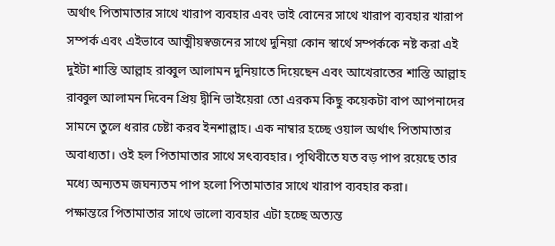অর্থাৎ পিতামাতার সাথে খারাপ ব্যবহার এবং ভাই বোনের সাথে খারাপ ব্যবহার খারাপ সম্পর্ক এবং এইভাবে আত্মীয়স্বজনের সাথে দুনিয়া কোন স্বার্থে সম্পর্ককে নষ্ট করা এই দুইটা শাস্তি আল্লাহ রাব্বুল আলামন দুনিয়াতে দিয়েছেন এবং আখেরাতের শাস্তি আল্লাহ রাব্বুল আলামন দিবেন প্রিয় দ্বীনি ভাইয়েরা তো এরকম কিছু কয়েকটা বাপ আপনাদের সামনে তুলে ধরার চেষ্টা করব ইনশাল্লাহ। এক নাম্বার হচ্ছে ওয়াল অর্থাৎ পিতামাতার অবাধ্যতা। ওই হল পিতামাতার সাথে সৎব্যবহার। পৃথিবীতে যত বড় পাপ রয়েছে তার মধ্যে অন্যতম জঘন্যতম পাপ হলো পিতামাতার সাথে খারাপ ব্যবহার করা।
পক্ষান্তরে পিতামাতার সাথে ভালো ব্যবহার এটা হচ্ছে অত্যন্ত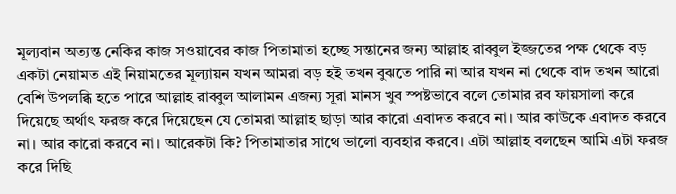মূল্যবান অত্যন্ত নেকির কাজ সওয়াবের কাজ পিতামাতা হচ্ছে সন্তানের জন্য আল্লাহ রাব্বুল ইজ্জতের পক্ষ থেকে বড় একটা নেয়ামত এই নিয়ামতের মূল্যায়ন যখন আমরা বড় হই তখন বুঝতে পারি না আর যখন না থেকে বাদ তখন আরো বেশি উপলব্ধি হতে পারে আল্লাহ রাব্বুল আলামন এজন্য সূরা মানস খুব স্পষ্টভাবে বলে তোমার রব ফায়সালা করে দিয়েছে অর্থাৎ ফরজ করে দিয়েছেন যে তোমরা আল্লাহ ছাড়া আর কারো এবাদত করবে না। আর কাউকে এবাদত করবে না। আর কারো করবে না। আরেকটা কি? পিতামাতার সাথে ভালো ব্যবহার করবে। এটা আল্লাহ বলছেন আমি এটা ফরজ করে দিছি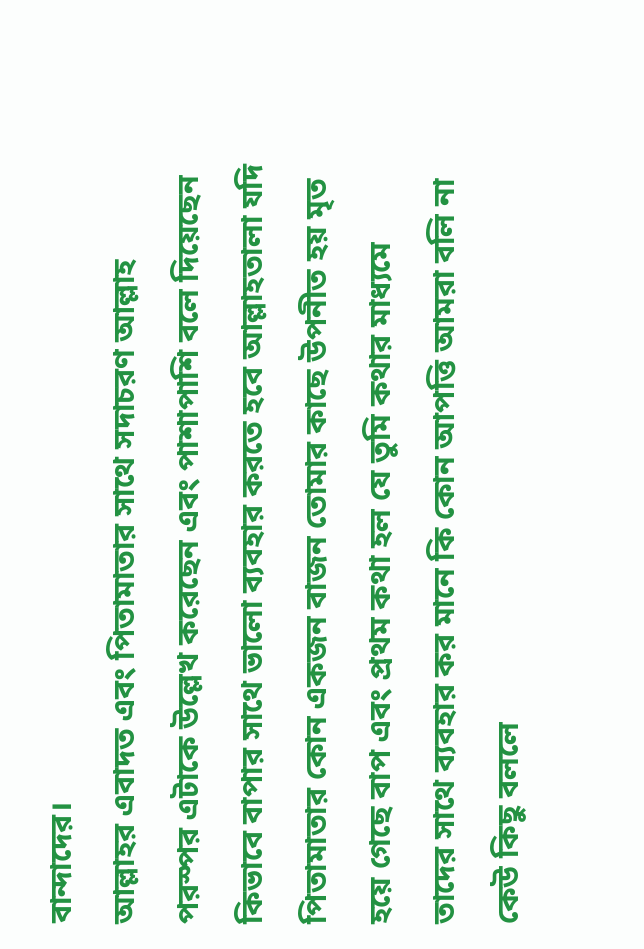বান্দাদের।
আল্লাহর এবাদত এবং পিতামাতার সাথে সদাচরণ আল্লাহ পরস্পর এটাকে উল্লেখ করেছেন এবং পাশাপাশি বলে দিয়েছেন কিভাবে বাপার সাথে ভালো ব্যবহার করতে হবে আল্লাহতালা যদি পিতামাতার কোন একজন বাজন তোমার কাছে উপনীত হয় মৃত হয়ে গেছে বাপ এবং প্রথম কথা হল যে তুমি কথার মাধ্যমে তাদের সাথে ব্যবহার কর মানে কি কোন আপত্তি আমরা বলি না কেউ কিছু বললে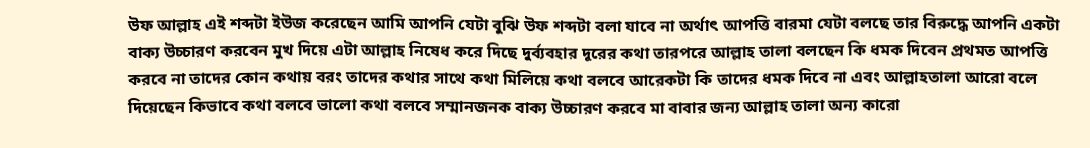উফ আল্লাহ এই শব্দটা ইউজ করেছেন আমি আপনি যেটা বুঝি উফ শব্দটা বলা যাবে না অর্থাৎ আপত্তি বারমা যেটা বলছে তার বিরুদ্ধে আপনি একটা বাক্য উচ্চারণ করবেন মুখ দিয়ে এটা আল্লাহ নিষেধ করে দিছে দুর্ব্যবহার দূরের কথা তারপরে আল্লাহ তালা বলছেন কি ধমক দিবেন প্রথমত আপত্তি করবে না তাদের কোন কথায় বরং তাদের কথার সাথে কথা মিলিয়ে কথা বলবে আরেকটা কি তাদের ধমক দিবে না এবং আল্লাহতালা আরো বলে দিয়েছেন কিভাবে কথা বলবে ভালো কথা বলবে সম্মানজনক বাক্য উচ্চারণ করবে মা বাবার জন্য আল্লাহ তালা অন্য কারো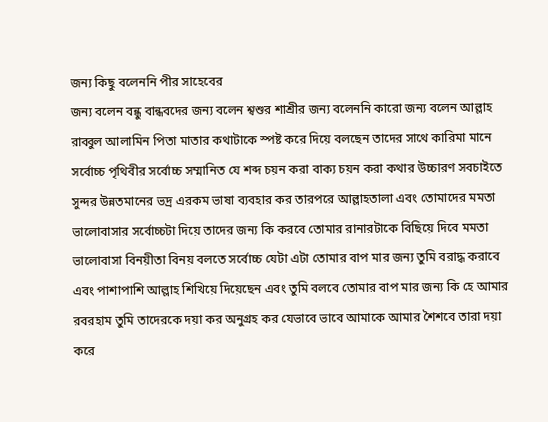জন্য কিছু বলেননি পীর সাহেবের
জন্য বলেন বন্ধু বান্ধবদের জন্য বলেন শ্বশুর শাশ্রীর জন্য বলেননি কারো জন্য বলেন আল্লাহ রাব্বুল আলামিন পিতা মাতার কথাটাকে স্পষ্ট করে দিয়ে বলছেন তাদের সাথে কারিমা মানে সর্বোচ্চ পৃথিবীর সর্বোচ্চ সম্মানিত যে শব্দ চয়ন করা বাক্য চয়ন করা কথার উচ্চারণ সবচাইতে সুন্দর উন্নতমানের ভদ্র এরকম ভাষা ব্যবহার কর তারপরে আল্লাহতালা এবং তোমাদের মমতা ভালোবাসার সর্বোচ্চটা দিয়ে তাদের জন্য কি করবে তোমার রানারটাকে বিছিয়ে দিবে মমতা ভালোবাসা বিনয়ীতা বিনয় বলতে সর্বোচ্চ যেটা এটা তোমার বাপ মার জন্য তুমি বরাদ্ধ করাবে এবং পাশাপাশি আল্লাহ শিখিয়ে দিয়েছেন এবং তুমি বলবে তোমার বাপ মার জন্য কি হে আমার রবরহাম তুমি তাদেরকে দয়া কর অনুগ্রহ কর যেভাবে ভাবে আমাকে আমার শৈশবে তারা দয়া করে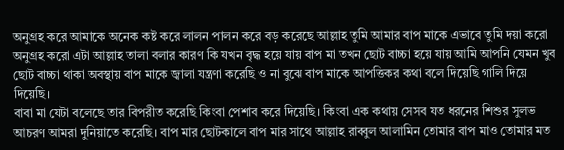অনুগ্রহ করে আমাকে অনেক কষ্ট করে লালন পালন করে বড় করেছে আল্লাহ তুমি আমার বাপ মাকে এভাবে তুমি দয়া করো অনুগ্রহ করো এটা আল্লাহ তালা বলার কারণ কি যখন বৃদ্ধ হয়ে যায় বাপ মা তখন ছোট বাচ্চা হয়ে যায় আমি আপনি যেমন খুব ছোট বাচ্চা থাকা অবস্থায় বাপ মাকে জ্বালা যন্ত্রণা করেছি ও না বুঝে বাপ মাকে আপত্তিকর কথা বলে দিয়েছি গালি দিয়ে দিয়েছি।
বাবা মা যেটা বলেছে তার বিপরীত করেছি কিংবা পেশাব করে দিয়েছি। কিংবা এক কথায় সেসব যত ধরনের শিশুর সুলভ আচরণ আমরা দুনিয়াতে করেছি। বাপ মার ছোটকালে বাপ মার সাথে আল্লাহ রাব্বুল আলামিন তোমার বাপ মাও তোমার মত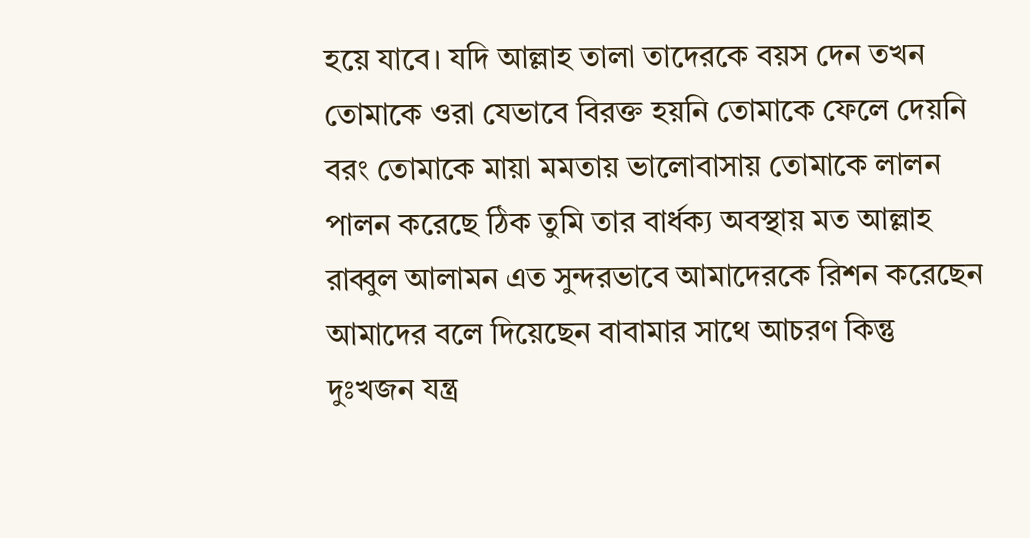হয়ে যাবে। যদি আল্লাহ তালা তাদেরকে বয়স দেন তখন তোমাকে ওরা যেভাবে বিরক্ত হয়নি তোমাকে ফেলে দেয়নি বরং তোমাকে মায়া মমতায় ভালোবাসায় তোমাকে লালন পালন করেছে ঠিক তুমি তার বার্ধক্য অবস্থায় মত আল্লাহ রাব্বুল আলামন এত সুন্দরভাবে আমাদেরকে রিশন করেছেন আমাদের বলে দিয়েছেন বাবামার সাথে আচরণ কিন্তু দুঃখজন যন্ত্র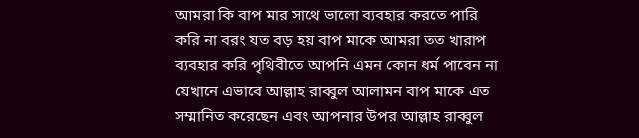আমরা কি বাপ মার সাথে ভালো ব্যবহার করতে পারি করি না বরং যত বড় হয় বাপ মাকে আমরা তত খারাপ ব্যবহার করি পৃথিবীতে আপনি এমন কোন ধর্ম পাবেন না যেখানে এভাবে আল্লাহ রাব্বুল আলামন বাপ মাকে এত সম্মানিত করেছেন এবং আপনার উপর আল্লাহ রাব্বুল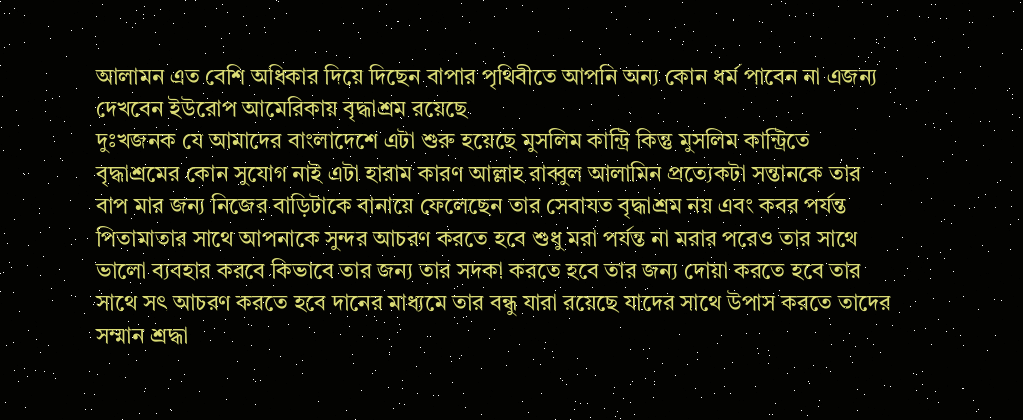আলামন এত বেশি অধিকার দিয়ে দিছেন বাপার পৃথিবীতে আপনি অন্য কোন ধর্ম পাবেন না এজন্য দেখবেন ইউরোপ আমেরিকায় বৃদ্ধাশ্রম রয়েছে
দুঃখজনক যে আমাদের বাংলাদেশে এটা শুরু হয়েছে মুসলিম কান্ট্রি কিন্তু মুসলিম কান্ট্রিতে বৃদ্ধাশ্রমের কোন সুযোগ নাই এটা হারাম কারণ আল্লাহ রাব্বুল আলামিন প্রত্যেকটা সন্তানকে তার বাপ মার জন্য নিজের বাড়িটাকে বানায়ে ফেলেছেন তার সেবাযত বৃদ্ধাশ্রম নয় এবং কবর পর্যন্ত পিতামাতার সাথে আপনাকে সুন্দর আচরণ করতে হবে শুধু মরা পর্যন্ত না মরার পরেও তার সাথে ভালো ব্যবহার করবে কিভাবে তার জন্য তার সদকা করতে হবে তার জন্য দোয়া করতে হবে তার সাথে সৎ আচরণ করতে হবে দানের মাধ্যমে তার বন্ধু যারা রয়েছে যাদের সাথে উপাস করতে তাদের সম্মান শ্রদ্ধা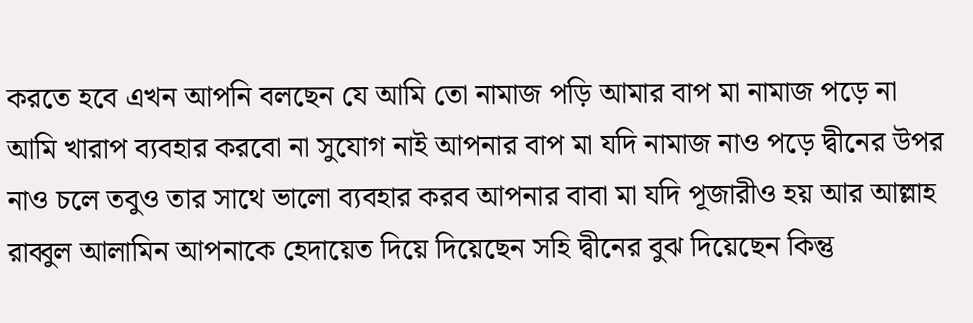করতে হবে এখন আপনি বলছেন যে আমি তো নামাজ পড়ি আমার বাপ মা নামাজ পড়ে না আমি খারাপ ব্যবহার করবো না সুযোগ নাই আপনার বাপ মা যদি নামাজ নাও পড়ে দ্বীনের উপর নাও চলে তবুও তার সাথে ভালো ব্যবহার করব আপনার বাবা মা যদি পূজারীও হয় আর আল্লাহ রাব্বুল আলামিন আপনাকে হেদায়েত দিয়ে দিয়েছেন সহি দ্বীনের বুঝ দিয়েছেন কিন্তু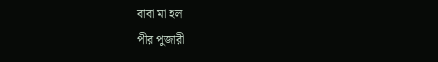বাবা মা হল
পীর পুজারী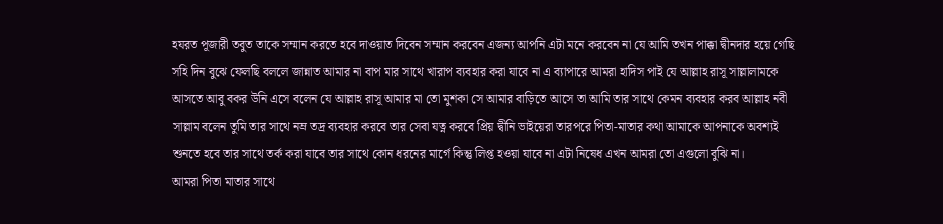হযরত পূজারী তবুত তাকে সম্মান করতে হবে দাওয়াত দিবেন সম্মান করবেন এজন্য আপনি এটা মনে করবেন না যে আমি তখন পাক্কা দ্বীনদার হয়ে গেছি সহি দিন বুঝে ফেলছি বললে জান্নাত আমার না বাপ মার সাথে খারাপ ব্যবহার করা যাবে না এ ব্যাপারে আমরা হাদিস পাই যে আল্লাহ রাসূ সাল্লালামকে আসতে আবু বকর উনি এসে বলেন যে আল্লাহ রাসূ আমার মা তো মুশকা সে আমার বাড়িতে আসে তা আমি তার সাথে কেমন ব্যবহার করব আল্লাহ নবী সাল্লাম বলেন তুমি তার সাথে নম্র তদ্র ব্যবহার করবে তার সেবা যত্ন করবে প্রিয় দ্বীনি ভাইয়েরা তারপরে পিতা-মাতার কথা আমাকে আপনাকে অবশ্যই শুনতে হবে তার সাথে তর্ক করা যাবে তার সাথে কোন ধরনের মার্গে কিন্তু লিপ্ত হওয়া যাবে না এটা নিষেধ এখন আমরা তো এগুলো বুঝি না।
আমরা পিতা মাতার সাথে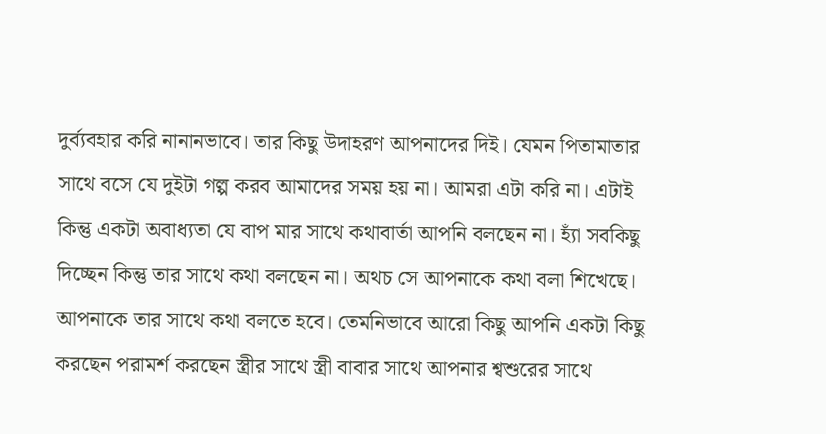দুর্ব্যবহার করি নানানভাবে। তার কিছু উদাহরণ আপনাদের দিই। যেমন পিতামাতার সাথে বসে যে দুইটা গল্প করব আমাদের সময় হয় না। আমরা এটা করি না। এটাই কিন্তু একটা অবাধ্যতা যে বাপ মার সাথে কথাবার্তা আপনি বলছেন না। হ্যাঁ সবকিছু দিচ্ছেন কিন্তু তার সাথে কথা বলছেন না। অথচ সে আপনাকে কথা বলা শিখেছে। আপনাকে তার সাথে কথা বলতে হবে। তেমনিভাবে আরো কিছু আপনি একটা কিছু করছেন পরামর্শ করছেন স্ত্রীর সাথে স্ত্রী বাবার সাথে আপনার শ্বশুরের সাথে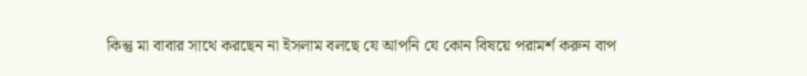কিন্তু মা বাবার সাথে করছেন না ইসলাম বলছে যে আপনি যে কোন বিষয়ে পরামর্শ করুন বাপ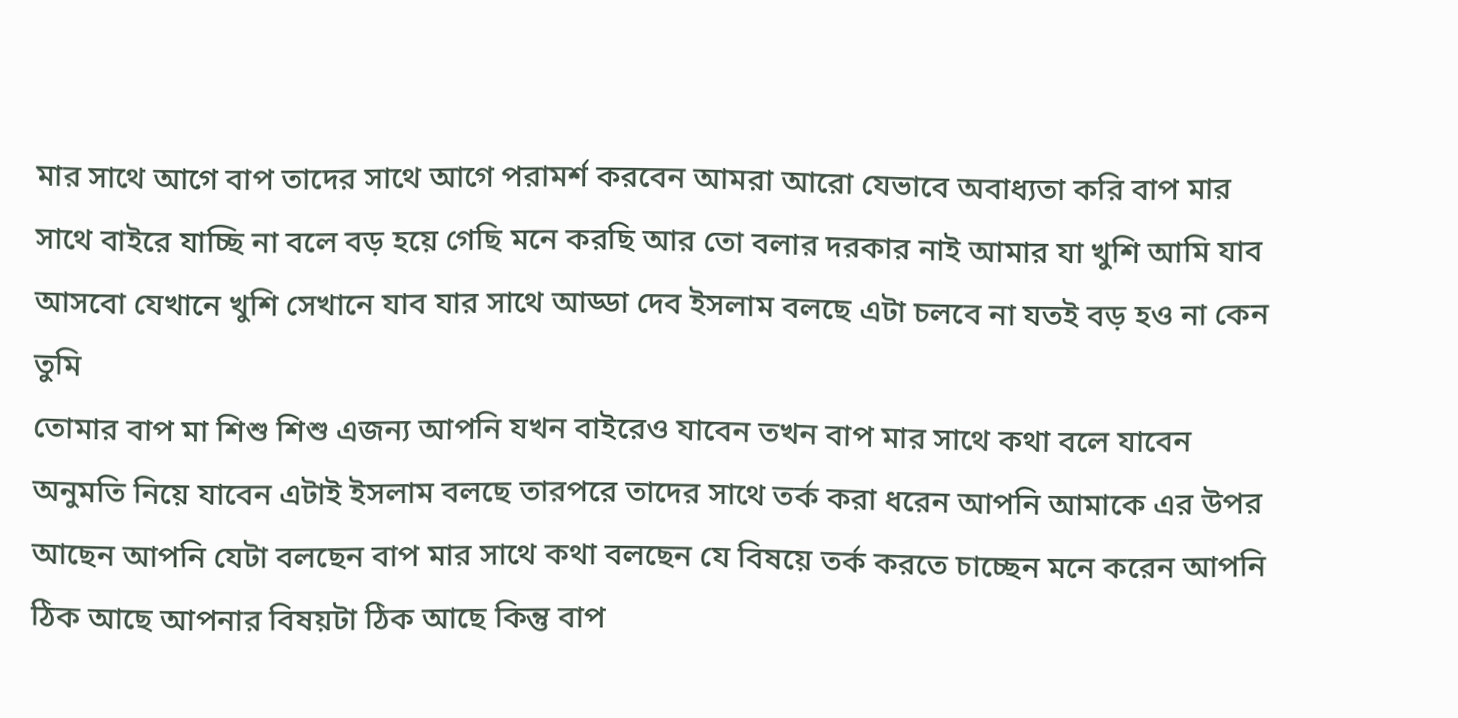মার সাথে আগে বাপ তাদের সাথে আগে পরামর্শ করবেন আমরা আরো যেভাবে অবাধ্যতা করি বাপ মার সাথে বাইরে যাচ্ছি না বলে বড় হয়ে গেছি মনে করছি আর তো বলার দরকার নাই আমার যা খুশি আমি যাব আসবো যেখানে খুশি সেখানে যাব যার সাথে আড্ডা দেব ইসলাম বলছে এটা চলবে না যতই বড় হও না কেন তুমি
তোমার বাপ মা শিশু শিশু এজন্য আপনি যখন বাইরেও যাবেন তখন বাপ মার সাথে কথা বলে যাবেন অনুমতি নিয়ে যাবেন এটাই ইসলাম বলছে তারপরে তাদের সাথে তর্ক করা ধরেন আপনি আমাকে এর উপর আছেন আপনি যেটা বলছেন বাপ মার সাথে কথা বলছেন যে বিষয়ে তর্ক করতে চাচ্ছেন মনে করেন আপনি ঠিক আছে আপনার বিষয়টা ঠিক আছে কিন্তু বাপ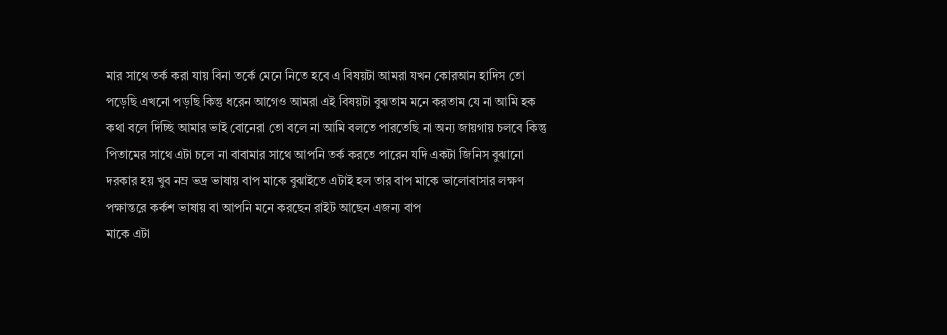মার সাথে তর্ক করা যায় বিনা তর্কে মেনে নিতে হবে এ বিষয়টা আমরা যখন কোরআন হাদিস তো পড়েছি এখনো পড়ছি কিন্তু ধরেন আগেও আমরা এই বিষয়টা বুঝতাম মনে করতাম যে না আমি হক কথা বলে দিচ্ছি আমার ভাই বোনেরা তো বলে না আমি বলতে পারতেছি না অন্য জায়গায় চলবে কিন্তু পিতামের সাথে এটা চলে না বাবামার সাথে আপনি তর্ক করতে পারেন যদি একটা জিনিস বুঝানো দরকার হয় খুব নম্র ভদ্র ভাষায় বাপ মাকে বুঝাইতে এটাই হল তার বাপ মাকে ভালোবাসার লক্ষণ পক্ষান্তরে কর্কশ ভাষায় বা আপনি মনে করছেন রাইট আছেন এজন্য বাপ
মাকে এটা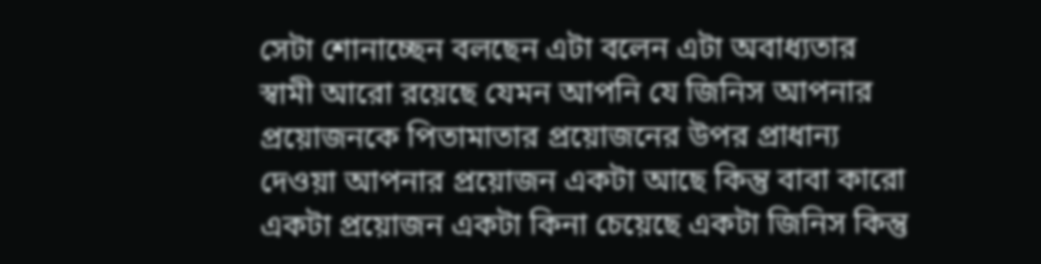সেটা শোনাচ্ছেন বলছেন এটা বলেন এটা অবাধ্যতার স্বামী আরো রয়েছে যেমন আপনি যে জিনিস আপনার প্রয়োজনকে পিতামাতার প্রয়োজনের উপর প্রাধান্য দেওয়া আপনার প্রয়োজন একটা আছে কিন্তু বাবা কারো একটা প্রয়োজন একটা কিনা চেয়েছে একটা জিনিস কিন্তু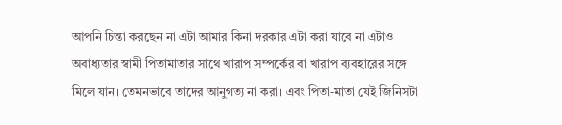আপনি চিন্তা করছেন না এটা আমার কিনা দরকার এটা করা যাবে না এটাও অবাধ্যতার স্বামী পিতামাতার সাথে খারাপ সম্পর্কের বা খারাপ ব্যবহারের সঙ্গে মিলে যান। তেমনভাবে তাদের আনুগত্য না করা। এবং পিতা-মাতা যেই জিনিসটা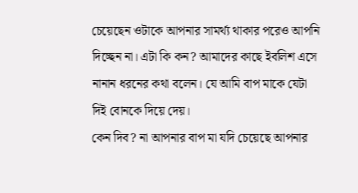চেয়েছেন ওটাকে আপনার সামর্থ্য থাকার পরেও আপনি দিচ্ছেন না। এটা কি কন? আমাদের কাছে ইবলিশ এসে নানান ধরনের কথা বলেন। যে আমি বাপ মাকে যেটা দিই বোনকে দিয়ে দেয়।
কেন দিব? না আপনার বাপ মা যদি চেয়েছে আপনার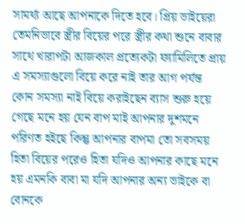সামর্থ্য আছে আপনাকে দিতে হবে। প্রিয় ভাইয়েরা তেমনিভাবে স্ত্রীর বিয়ের পরে স্ত্রীর কথা শুনে বাবার সাথে খারাপটা আজকাল প্রত্যেকটা ফ্যামিলিতে প্রায় এ সমস্যাগুলো বিয়ে করে নাই তার আগ পর্যন্ত কোন সমস্যা নাই বিয়ে করাইছেন ব্যাস শুরু হয়ে গেছে মনে হয় যেন বাপ মাই আপনার দুশমনে পরিণত হইছে কিন্তু আপনার বাপমা তো সবসময় হিতা বিয়ের পরেও হিতা যদিও আপনার কাছে মনে হয় এমনকি বাবা মা যদি আপনার অন্য ভাইকে বা বোনকে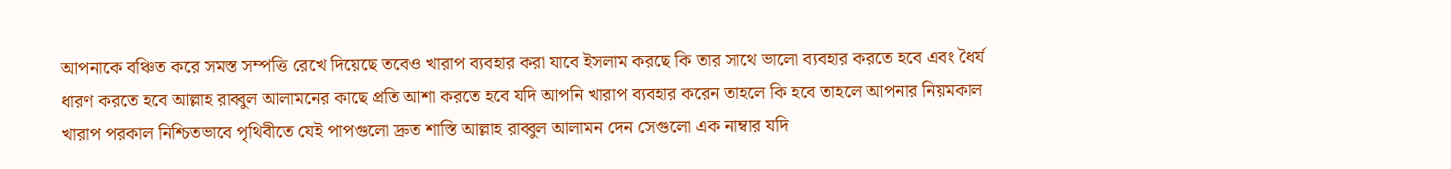আপনাকে বঞ্চিত করে সমস্ত সম্পত্তি রেখে দিয়েছে তবেও খারাপ ব্যবহার করা যাবে ইসলাম করছে কি তার সাথে ভালো ব্যবহার করতে হবে এবং ধৈর্য ধারণ করতে হবে আল্লাহ রাব্বুল আলামনের কাছে প্রতি আশা করতে হবে যদি আপনি খারাপ ব্যবহার করেন তাহলে কি হবে তাহলে আপনার নিয়মকাল খারাপ পরকাল নিশ্চিতভাবে পৃথিবীতে যেই পাপগুলো দ্রুত শাস্তি আল্লাহ রাব্বুল আলামন দেন সেগুলো এক নাম্বার যদি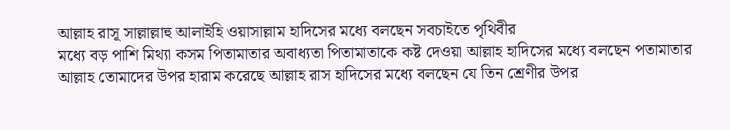আল্লাহ রাসূ সাল্লাল্লাহু আলাইহি ওয়াসাল্লাম হাদিসের মধ্যে বলছেন সবচাইতে পৃথিবীর
মধ্যে বড় পাশি মিথ্যা কসম পিতামাতার অবাধ্যতা পিতামাতাকে কষ্ট দেওয়া আল্লাহ হাদিসের মধ্যে বলছেন পতামাতার আল্লাহ তোমাদের উপর হারাম করেছে আল্লাহ রাস হাদিসের মধ্যে বলছেন যে তিন শ্রেণীর উপর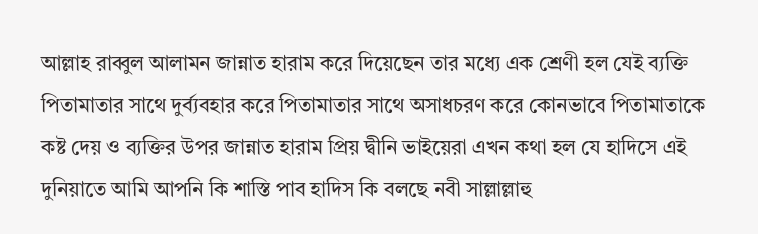আল্লাহ রাব্বুল আলামন জান্নাত হারাম করে দিয়েছেন তার মধ্যে এক শ্রেণী হল যেই ব্যক্তি পিতামাতার সাথে দুর্ব্যবহার করে পিতামাতার সাথে অসাধচরণ করে কোনভাবে পিতামাতাকে কষ্ট দেয় ও ব্যক্তির উপর জান্নাত হারাম প্রিয় দ্বীনি ভাইয়েরা এখন কথা হল যে হাদিসে এই দুনিয়াতে আমি আপনি কি শাস্তি পাব হাদিস কি বলছে নবী সাল্লাল্লাহু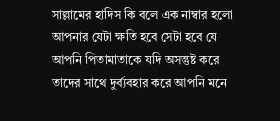সাল্লামের হাদিস কি বলে এক নাম্বার হলো আপনার যেটা ক্ষতি হবে সেটা হবে যে আপনি পিতামাতাকে যদি অসন্তুষ্ট করে তাদের সাথে দুর্ব্যবহার করে আপনি মনে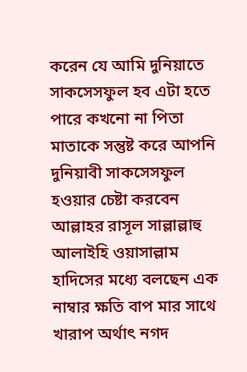করেন যে আমি দুনিয়াতে সাকসেসফুল হব এটা হতে পারে কখনো না পিতা মাতাকে সন্তুষ্ট করে আপনি দুনিয়াবী সাকসেসফুল হওয়ার চেষ্টা করবেন আল্লাহর রাসূল সাল্লাল্লাহু আলাইহি ওয়াসাল্লাম হাদিসের মধ্যে বলছেন এক নাম্বার ক্ষতি বাপ মার সাথে খারাপ অর্থাৎ নগদ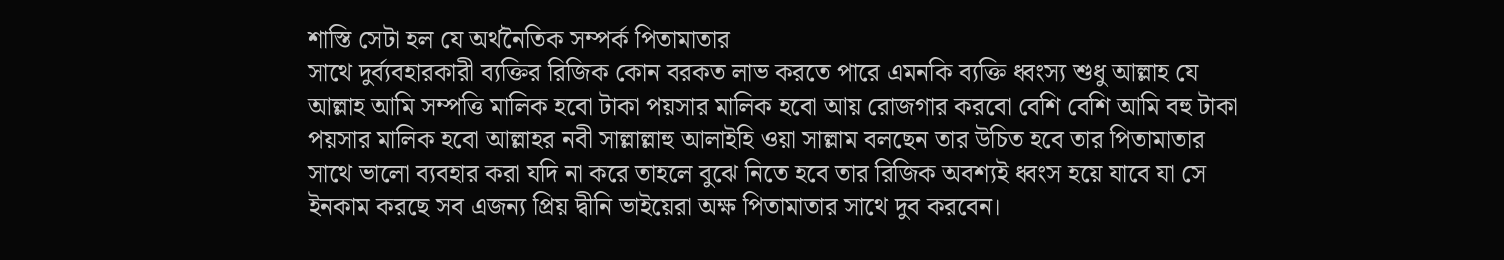শাস্তি সেটা হল যে অর্থনৈতিক সম্পর্ক পিতামাতার
সাথে দুর্ব্যবহারকারী ব্যক্তির রিজিক কোন বরকত লাভ করতে পারে এমনকি ব্যক্তি ধ্বংস্য শুধু আল্লাহ যে আল্লাহ আমি সম্পত্তি মালিক হবো টাকা পয়সার মালিক হবো আয় রোজগার করবো বেশি বেশি আমি বহু টাকা পয়সার মালিক হবো আল্লাহর নবী সাল্লাল্লাহু আলাইহি ওয়া সাল্লাম বলছেন তার উচিত হবে তার পিতামাতার সাথে ভালো ব্যবহার করা যদি না করে তাহলে বুঝে নিতে হবে তার রিজিক অবশ্যই ধ্বংস হয়ে যাবে যা সে ইনকাম করছে সব এজন্য প্রিয় দ্বীনি ভাইয়েরা অক্ষ পিতামাতার সাথে দুব করবেন।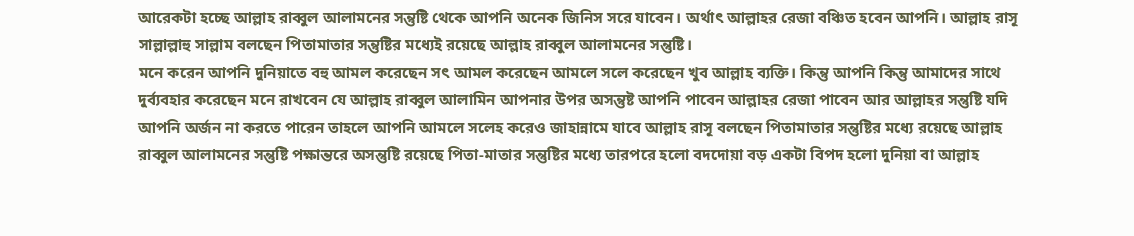আরেকটা হচ্ছে আল্লাহ রাব্বুল আলামনের সন্তুষ্টি থেকে আপনি অনেক জিনিস সরে যাবেন। অর্থাৎ আল্লাহর রেজা বঞ্চিত হবেন আপনি। আল্লাহ রাসূ সাল্লাল্লাহু সাল্লাম বলছেন পিতামাতার সন্তুষ্টির মধ্যেই রয়েছে আল্লাহ রাব্বুল আলামনের সন্তুষ্টি।
মনে করেন আপনি দুনিয়াতে বহু আমল করেছেন সৎ আমল করেছেন আমলে সলে করেছেন খুব আল্লাহ ব্যক্তি। কিন্তু আপনি কিন্তু আমাদের সাথে দুর্ব্যবহার করেছেন মনে রাখবেন যে আল্লাহ রাব্বুল আলামিন আপনার উপর অসন্তুষ্ট আপনি পাবেন আল্লাহর রেজা পাবেন আর আল্লাহর সন্তুষ্টি যদি আপনি অর্জন না করতে পারেন তাহলে আপনি আমলে সলেহ করেও জাহান্নামে যাবে আল্লাহ রাসূ বলছেন পিতামাতার সন্তুষ্টির মধ্যে রয়েছে আল্লাহ রাব্বুল আলামনের সন্তুষ্টি পক্ষান্তরে অসন্তুষ্টি রয়েছে পিতা-মাতার সন্তুষ্টির মধ্যে তারপরে হলো বদদোয়া বড় একটা বিপদ হলো দুনিয়া বা আল্লাহ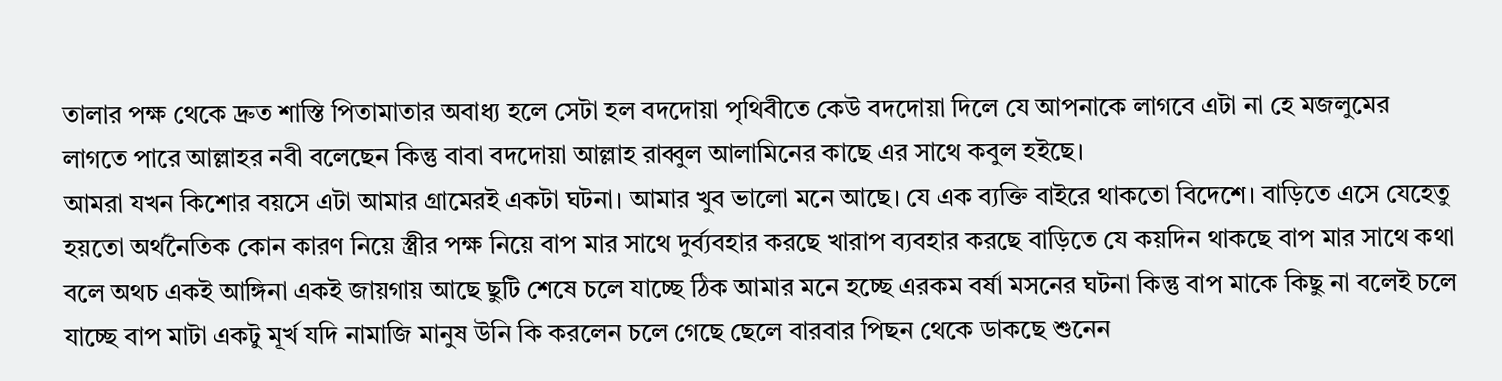তালার পক্ষ থেকে দ্রুত শাস্তি পিতামাতার অবাধ্য হলে সেটা হল বদদোয়া পৃথিবীতে কেউ বদদোয়া দিলে যে আপনাকে লাগবে এটা না হে মজলুমের লাগতে পারে আল্লাহর নবী বলেছেন কিন্তু বাবা বদদোয়া আল্লাহ রাব্বুল আলামিনের কাছে এর সাথে কবুল হইছে।
আমরা যখন কিশোর বয়সে এটা আমার গ্রামেরই একটা ঘটনা। আমার খুব ভালো মনে আছে। যে এক ব্যক্তি বাইরে থাকতো বিদেশে। বাড়িতে এসে যেহেতু হয়তো অর্থনৈতিক কোন কারণ নিয়ে স্ত্রীর পক্ষ নিয়ে বাপ মার সাথে দুর্ব্যবহার করছে খারাপ ব্যবহার করছে বাড়িতে যে কয়দিন থাকছে বাপ মার সাথে কথা বলে অথচ একই আঙ্গিনা একই জায়গায় আছে ছুটি শেষে চলে যাচ্ছে ঠিক আমার মনে হচ্ছে এরকম বর্ষা মসনের ঘটনা কিন্তু বাপ মাকে কিছু না বলেই চলে যাচ্ছে বাপ মাটা একটু মূর্খ যদি নামাজি মানুষ উনি কি করলেন চলে গেছে ছেলে বারবার পিছন থেকে ডাকছে শুনেন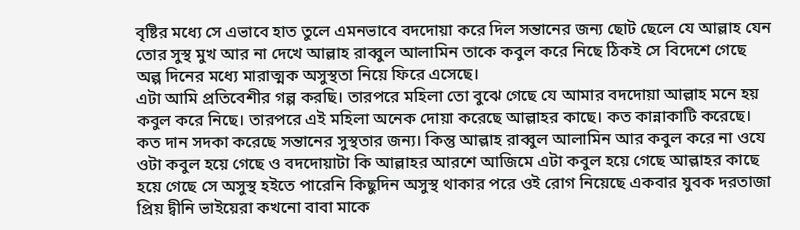বৃষ্টির মধ্যে সে এভাবে হাত তুলে এমনভাবে বদদোয়া করে দিল সন্তানের জন্য ছোট ছেলে যে আল্লাহ যেন তোর সুস্থ মুখ আর না দেখে আল্লাহ রাব্বুল আলামিন তাকে কবুল করে নিছে ঠিকই সে বিদেশে গেছে অল্প দিনের মধ্যে মারাত্মক অসুস্থতা নিয়ে ফিরে এসেছে।
এটা আমি প্রতিবেশীর গল্প করছি। তারপরে মহিলা তো বুঝে গেছে যে আমার বদদোয়া আল্লাহ মনে হয় কবুল করে নিছে। তারপরে এই মহিলা অনেক দোয়া করেছে আল্লাহর কাছে। কত কান্নাকাটি করেছে। কত দান সদকা করেছে সন্তানের সুস্থতার জন্য। কিন্তু আল্লাহ রাব্বুল আলামিন আর কবুল করে না ওযে ওটা কবুল হয়ে গেছে ও বদদোয়াটা কি আল্লাহর আরশে আজিমে এটা কবুল হয়ে গেছে আল্লাহর কাছে হয়ে গেছে সে অসুস্থ হইতে পারেনি কিছুদিন অসুস্থ থাকার পরে ওই রোগ নিয়েছে একবার যুবক দরতাজা প্রিয় দ্বীনি ভাইয়েরা কখনো বাবা মাকে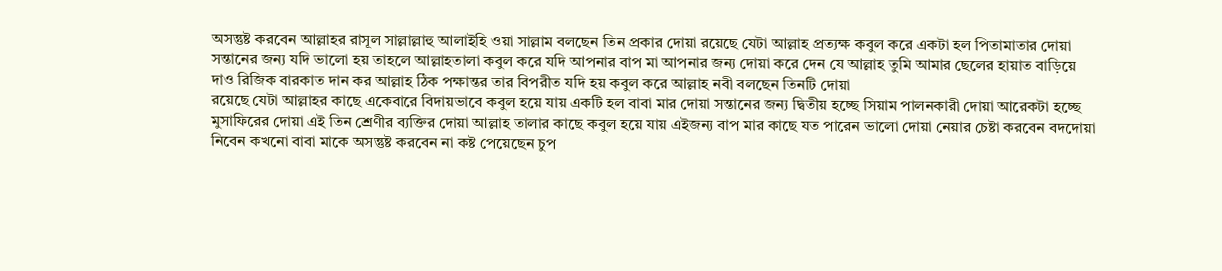অসন্তুষ্ট করবেন আল্লাহর রাসূল সাল্লাল্লাহু আলাইহি ওয়া সাল্লাম বলছেন তিন প্রকার দোয়া রয়েছে যেটা আল্লাহ প্রত্যক্ষ কবুল করে একটা হল পিতামাতার দোয়া সন্তানের জন্য যদি ভালো হয় তাহলে আল্লাহতালা কবুল করে যদি আপনার বাপ মা আপনার জন্য দোয়া করে দেন যে আল্লাহ তুমি আমার ছেলের হায়াত বাড়িয়ে দাও রিজিক বারকাত দান কর আল্লাহ ঠিক পক্ষান্তর তার বিপরীত যদি হয় কবুল করে আল্লাহ নবী বলছেন তিনটি দোয়া
রয়েছে যেটা আল্লাহর কাছে একেবারে বিদায়ভাবে কবুল হয়ে যায় একটি হল বাবা মার দোয়া সন্তানের জন্য দ্বিতীয় হচ্ছে সিয়াম পালনকারী দোয়া আরেকটা হচ্ছে মুসাফিরের দোয়া এই তিন শ্রেণীর ব্যক্তির দোয়া আল্লাহ তালার কাছে কবুল হয়ে যায় এইজন্য বাপ মার কাছে যত পারেন ভালো দোয়া নেয়ার চেষ্টা করবেন বদদোয়া নিবেন কখনো বাবা মাকে অসন্তুষ্ট করবেন না কষ্ট পেয়েছেন চুপ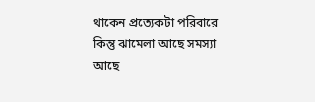থাকেন প্রত্যেকটা পরিবারে কিন্তু ঝামেলা আছে সমস্যা আছে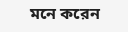মনে করেন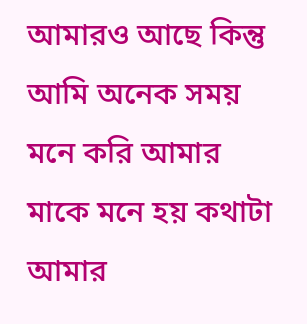আমারও আছে কিন্তু আমি অনেক সময় মনে করি আমার মাকে মনে হয় কথাটা আমার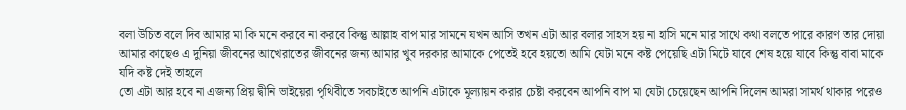বলা উচিত বলে দিব আমার মা কি মনে করবে না করবে কিন্তু আল্লাহ বাপ মার সামনে যখন আসি তখন এটা আর বলার সাহস হয় না হাসি মনে মার সাথে কথা বলতে পারে কারণ তার দোয়া আমার কাছেও এ দুনিয়া জীবনের আখেরাতের জীবনের জন্য আমার খুব দরকার আমাকে পেতেই হবে হয়তো আমি যেটা মনে কষ্ট পেয়েছি এটা মিটে যাবে শেষ হয়ে যাবে কিন্তু বাবা মাকে যদি কষ্ট দেই তাহলে
তো এটা আর হবে না এজন্য প্রিয় দ্বীনি ভাইয়েরা পৃথিবীতে সবচাইতে আপনি এটাকে মূল্যায়ন করার চেষ্টা করবেন আপনি বাপ মা যেটা চেয়েছেন আপনি দিলেন আমরা সামর্থ থাকার পরেও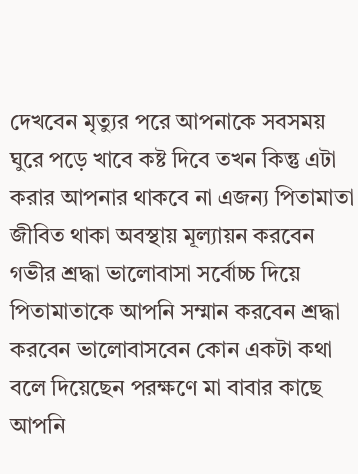দেখবেন মৃত্যুর পরে আপনাকে সবসময় ঘুরে পড়ে খাবে কষ্ট দিবে তখন কিন্তু এটা করার আপনার থাকবে না এজন্য পিতামাতা জীবিত থাকা অবস্থায় মূল্যায়ন করবেন গভীর শ্রদ্ধা ভালোবাসা সর্বোচ্চ দিয়ে পিতামাতাকে আপনি সম্মান করবেন শ্রদ্ধা করবেন ভালোবাসবেন কোন একটা কথা বলে দিয়েছেন পরক্ষণে মা বাবার কাছে আপনি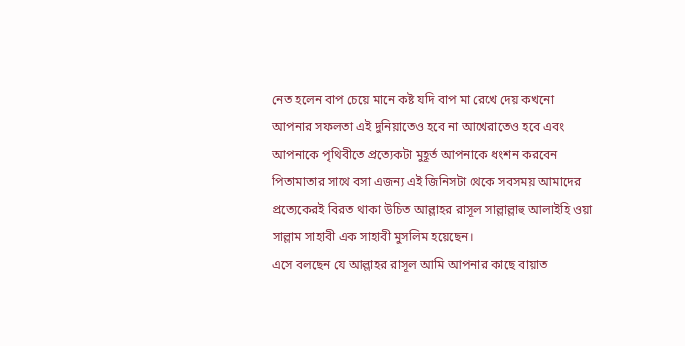নেত হলেন বাপ চেয়ে মানে কষ্ট যদি বাপ মা রেখে দেয় কখনো আপনার সফলতা এই দুনিয়াতেও হবে না আখেরাতেও হবে এবং আপনাকে পৃথিবীতে প্রত্যেকটা মুহূর্ত আপনাকে ধংশন করবেন পিতামাতার সাথে বসা এজন্য এই জিনিসটা থেকে সবসময় আমাদের প্রত্যেকেরই বিরত থাকা উচিত আল্লাহর রাসূল সাল্লাল্লাহু আলাইহি ওয়া সাল্লাম সাহাবী এক সাহাবী মুসলিম হয়েছেন।
এসে বলছেন যে আল্লাহর রাসূল আমি আপনার কাছে বায়াত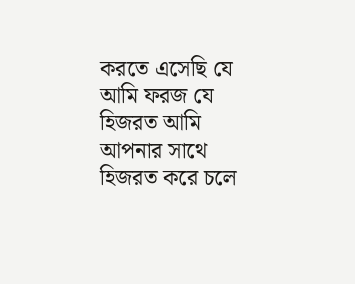করতে এসেছি যে আমি ফরজ যে হিজরত আমি আপনার সাথে হিজরত করে চলে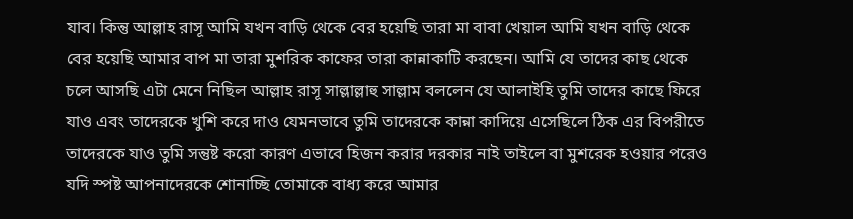যাব। কিন্তু আল্লাহ রাসূ আমি যখন বাড়ি থেকে বের হয়েছি তারা মা বাবা খেয়াল আমি যখন বাড়ি থেকে বের হয়েছি আমার বাপ মা তারা মুশরিক কাফের তারা কান্নাকাটি করছেন। আমি যে তাদের কাছ থেকে চলে আসছি এটা মেনে নিছিল আল্লাহ রাসূ সাল্লাল্লাহু সাল্লাম বললেন যে আলাইহি তুমি তাদের কাছে ফিরে যাও এবং তাদেরকে খুশি করে দাও যেমনভাবে তুমি তাদেরকে কান্না কাদিয়ে এসেছিলে ঠিক এর বিপরীতে তাদেরকে যাও তুমি সন্তুষ্ট করো কারণ এভাবে হিজন করার দরকার নাই তাইলে বা মুশরেক হওয়ার পরেও যদি স্পষ্ট আপনাদেরকে শোনাচ্ছি তোমাকে বাধ্য করে আমার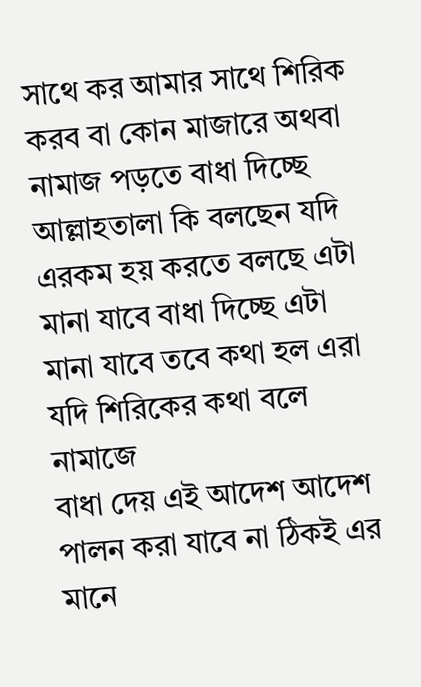সাথে কর আমার সাথে শিরিক করব বা কোন মাজারে অথবা নামাজ পড়তে বাধা দিচ্ছে আল্লাহতালা কি বলছেন যদি এরকম হয় করতে বলছে এটা মানা যাবে বাধা দিচ্ছে এটা মানা যাবে তবে কথা হল এরা যদি শিরিকের কথা বলে নামাজে
বাধা দেয় এই আদেশ আদেশ পালন করা যাবে না ঠিকই এর মানে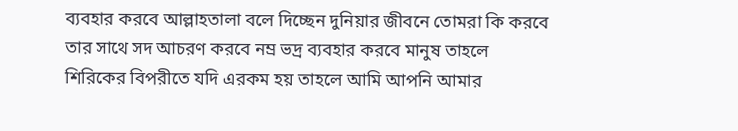ব্যবহার করবে আল্লাহতালা বলে দিচ্ছেন দুনিয়ার জীবনে তোমরা কি করবে তার সাথে সদ আচরণ করবে নম্র ভদ্র ব্যবহার করবে মানুষ তাহলে শিরিকের বিপরীতে যদি এরকম হয় তাহলে আমি আপনি আমার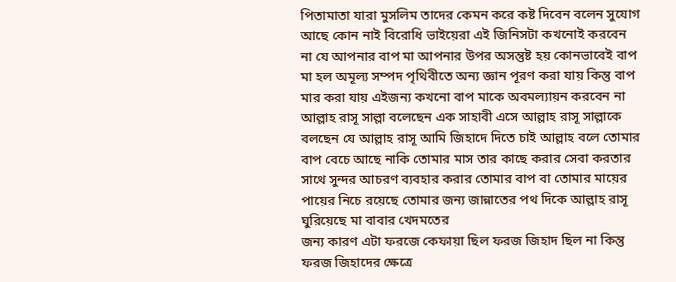পিতামাতা যারা মুসলিম তাদের কেমন করে কষ্ট দিবেন বলেন সুযোগ আছে কোন নাই বিরোধি ভাইয়েরা এই জিনিসটা কখনোই করবেন না যে আপনার বাপ মা আপনার উপর অসন্তুষ্ট হয় কোনভাবেই বাপ মা হল অমূল্য সম্পদ পৃথিবীতে অন্য জ্ঞান পূরণ করা যায় কিন্তু বাপ মার করা যায় এইজন্য কখনো বাপ মাকে অবমল্যায়ন করবেন না আল্লাহ রাসূ সাল্লা বলেছেন এক সাহাবী এসে আল্লাহ রাসূ সাল্লাকে বলছেন যে আল্লাহ রাসূ আমি জিহাদে দিতে চাই আল্লাহ বলে তোমার বাপ বেচে আছে নাকি তোমার মাস তার কাছে করার সেবা করতার সাথে সুন্দর আচরণ ব্যবহার করার তোমার বাপ বা তোমার মায়ের পায়ের নিচে রয়েছে তোমার জন্য জান্নাতের পথ দিকে আল্লাহ রাসূ ঘুরিয়েছে মা বাবার খেদমতের
জন্য কারণ এটা ফরজে কেফায়া ছিল ফরজ জিহাদ ছিল না কিন্তু ফরজ জিহাদের ক্ষেত্রে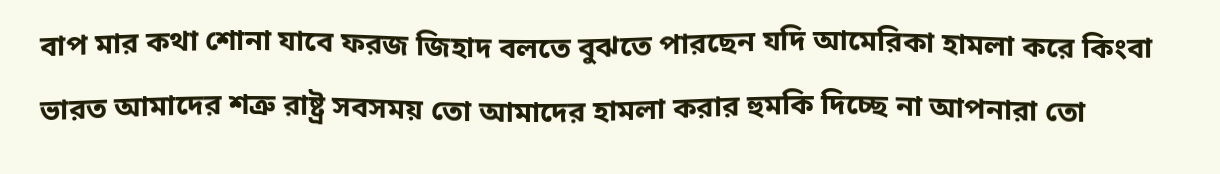বাপ মার কথা শোনা যাবে ফরজ জিহাদ বলতে বুঝতে পারছেন যদি আমেরিকা হামলা করে কিংবা ভারত আমাদের শত্রু রাষ্ট্র সবসময় তো আমাদের হামলা করার হুমকি দিচ্ছে না আপনারা তো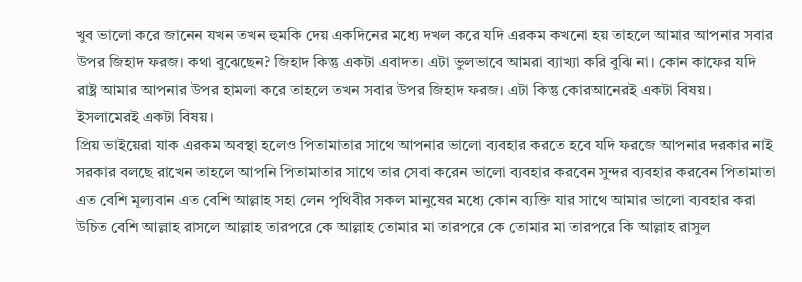খুব ভালো করে জানেন যখন তখন হুমকি দেয় একদিনের মধ্যে দখল করে যদি এরকম কখনো হয় তাহলে আমার আপনার সবার উপর জিহাদ ফরজ। কথা বুঝেছেন? জিহাদ কিন্তু একটা এবাদত। এটা ভুলভাবে আমরা ব্যাখ্যা করি বুঝি না। কোন কাফের যদি রাষ্ট্র আমার আপনার উপর হামলা করে তাহলে তখন সবার উপর জিহাদ ফরজ। এটা কিন্তু কোরআনেরই একটা বিষয়। ইসলামেরই একটা বিষয়।
প্রিয় ভাইয়েরা যাক এরকম অবস্থা হলেও পিতামাতার সাথে আপনার ভালো ব্যবহার করতে হবে যদি ফরজে আপনার দরকার নাই সরকার বলছে রাখেন তাহলে আপনি পিতামাতার সাথে তার সেবা করেন ভালো ব্যবহার করবেন সুন্দর ব্যবহার করবেন পিতামাতা এত বেশি মূল্যবান এত বেশি আল্লাহ সহা লেন পৃথিবীর সকল মানুষের মধ্যে কোন ব্যক্তি যার সাথে আমার ভালো ব্যবহার করা উচিত বেশি আল্লাহ রাসলে আল্লাহ তারপরে কে আল্লাহ তোমার মা তারপরে কে তোমার মা তারপরে কি আল্লাহ রাসুল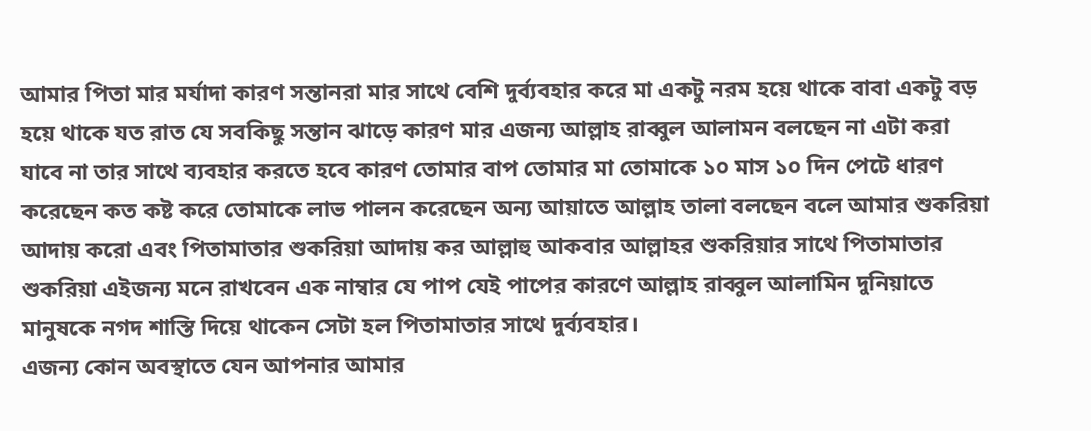আমার পিতা মার মর্যাদা কারণ সন্তানরা মার সাথে বেশি দুর্ব্যবহার করে মা একটু নরম হয়ে থাকে বাবা একটু বড় হয়ে থাকে যত রাত যে সবকিছু সন্তান ঝাড়ে কারণ মার এজন্য আল্লাহ রাব্বুল আলামন বলছেন না এটা করা যাবে না তার সাথে ব্যবহার করতে হবে কারণ তোমার বাপ তোমার মা তোমাকে ১০ মাস ১০ দিন পেটে ধারণ করেছেন কত কষ্ট করে তোমাকে লাভ পালন করেছেন অন্য আয়াতে আল্লাহ তালা বলছেন বলে আমার শুকরিয়া আদায় করো এবং পিতামাতার শুকরিয়া আদায় কর আল্লাহু আকবার আল্লাহর শুকরিয়ার সাথে পিতামাতার শুকরিয়া এইজন্য মনে রাখবেন এক নাম্বার যে পাপ যেই পাপের কারণে আল্লাহ রাব্বুল আলামিন দুনিয়াতে মানুষকে নগদ শাস্তি দিয়ে থাকেন সেটা হল পিতামাতার সাথে দুর্ব্যবহার।
এজন্য কোন অবস্থাতে যেন আপনার আমার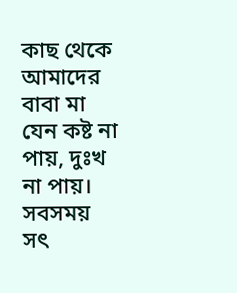কাছ থেকে আমাদের বাবা মা যেন কষ্ট না পায়, দুঃখ না পায়। সবসময় সৎ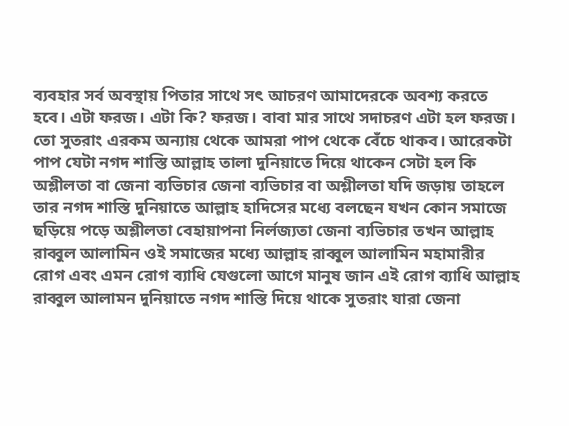ব্যবহার সর্ব অবস্থায় পিতার সাথে সৎ আচরণ আমাদেরকে অবশ্য করতে হবে। এটা ফরজ। এটা কি? ফরজ। বাবা মার সাথে সদাচরণ এটা হল ফরজ। তো সুতরাং এরকম অন্যায় থেকে আমরা পাপ থেকে বেঁচে থাকব। আরেকটা পাপ যেটা নগদ শাস্তি আল্লাহ তালা দুনিয়াতে দিয়ে থাকেন সেটা হল কি অশ্লীলতা বা জেনা ব্যভিচার জেনা ব্যভিচার বা অশ্লীলতা যদি জড়ায় তাহলে তার নগদ শাস্তি দুনিয়াতে আল্লাহ হাদিসের মধ্যে বলছেন যখন কোন সমাজে ছড়িয়ে পড়ে অশ্লীলতা বেহায়াপনা নির্লজ্যতা জেনা ব্যভিচার তখন আল্লাহ রাব্বুল আলামিন ওই সমাজের মধ্যে আল্লাহ রাব্বুল আলামিন মহামারীর রোগ এবং এমন রোগ ব্যাধি যেগুলো আগে মানুষ জান এই রোগ ব্যাধি আল্লাহ রাব্বুল আলামন দুনিয়াতে নগদ শাস্তি দিয়ে থাকে সুতরাং যারা জেনা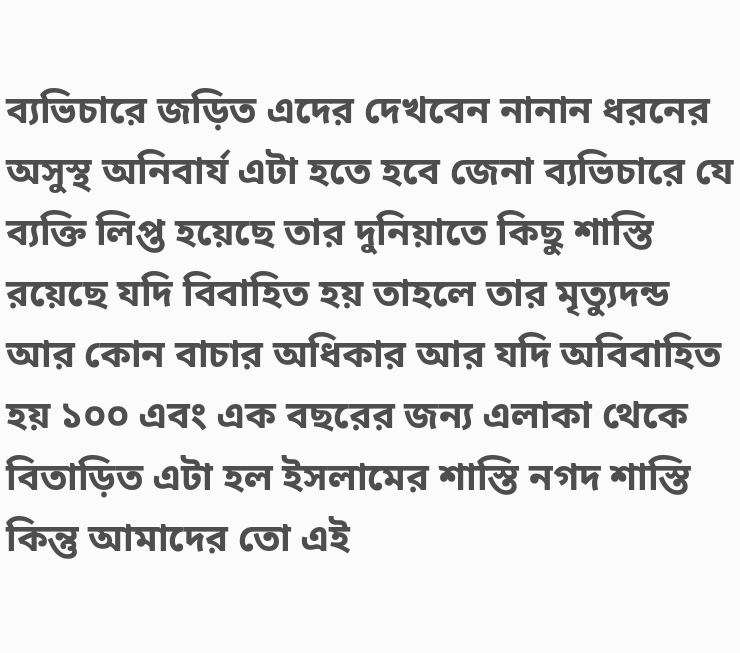ব্যভিচারে জড়িত এদের দেখবেন নানান ধরনের অসুস্থ অনিবার্য এটা হতে হবে জেনা ব্যভিচারে যে ব্যক্তি লিপ্ত হয়েছে তার দুনিয়াতে কিছু শাস্তি
রয়েছে যদি বিবাহিত হয় তাহলে তার মৃত্যুদন্ড আর কোন বাচার অধিকার আর যদি অবিবাহিত হয় ১০০ এবং এক বছরের জন্য এলাকা থেকে বিতাড়িত এটা হল ইসলামের শাস্তি নগদ শাস্তি কিন্তু আমাদের তো এই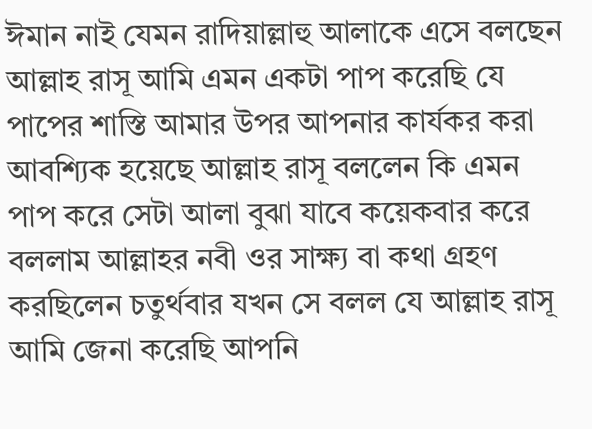ঈমান নাই যেমন রাদিয়াল্লাহু আলাকে এসে বলছেন আল্লাহ রাসূ আমি এমন একটা পাপ করেছি যে পাপের শাস্তি আমার উপর আপনার কার্যকর করা আবশ্যিক হয়েছে আল্লাহ রাসূ বললেন কি এমন পাপ করে সেটা আলা বুঝা যাবে কয়েকবার করে বললাম আল্লাহর নবী ওর সাক্ষ্য বা কথা গ্রহণ করছিলেন চতুর্থবার যখন সে বলল যে আল্লাহ রাসূ আমি জেনা করেছি আপনি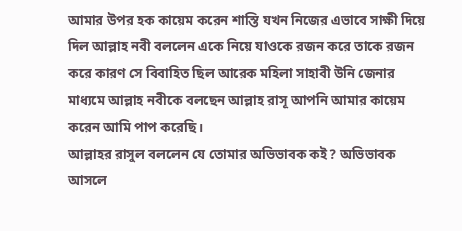আমার উপর হক কায়েম করেন শাস্তি যখন নিজের এভাবে সাক্ষী দিয়ে দিল আল্লাহ নবী বললেন একে নিয়ে যাওকে রজন করে তাকে রজন করে কারণ সে বিবাহিত ছিল আরেক মহিলা সাহাবী উনি জেনার মাধ্যমে আল্লাহ নবীকে বলছেন আল্লাহ রাসূ আপনি আমার কায়েম করেন আমি পাপ করেছি।
আল্লাহর রাসুল বললেন যে তোমার অভিভাবক কই? অভিভাবক আসলে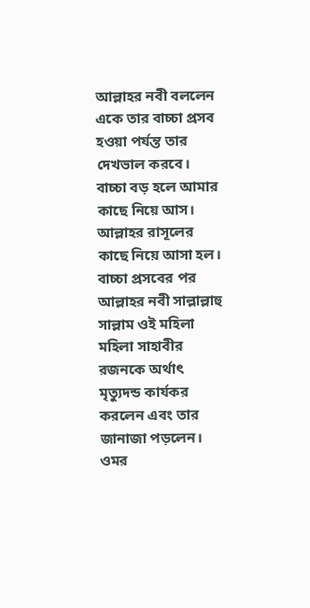আল্লাহর নবী বললেন একে তার বাচ্চা প্রসব হওয়া পর্যন্ত তার দেখভাল করবে। বাচ্চা বড় হলে আমার কাছে নিয়ে আস। আল্লাহর রাসূলের কাছে নিয়ে আসা হল। বাচ্চা প্রসবের পর আল্লাহর নবী সাল্লাল্লাহু সাল্লাম ওই মহিলা মহিলা সাহাবীর রজনকে অর্থাৎ মৃত্যুদন্ড কার্যকর করলেন এবং তার জানাজা পড়লেন। ওমর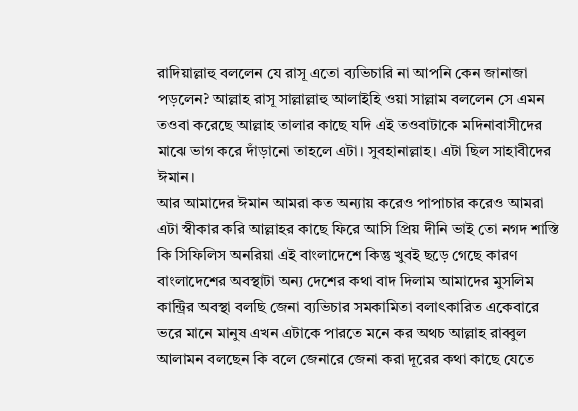রাদিয়াল্লাহু বললেন যে রাসূ এতো ব্যভিচারি না আপনি কেন জানাজা পড়লেন? আল্লাহ রাসূ সাল্লাল্লাহু আলাইহি ওয়া সাল্লাম বললেন সে এমন তওবা করেছে আল্লাহ তালার কাছে যদি এই তওবাটাকে মদিনাবাসীদের মাঝে ভাগ করে দাঁড়ানো তাহলে এটা। সুবহানাল্লাহ। এটা ছিল সাহাবীদের ঈমান।
আর আমাদের ঈমান আমরা কত অন্যায় করেও পাপাচার করেও আমরা এটা স্বীকার করি আল্লাহর কাছে ফিরে আসি প্রিয় দীনি ভাই তো নগদ শাস্তি কি সিফিলিস অনরিয়া এই বাংলাদেশে কিন্তু খুবই ছড়ে গেছে কারণ বাংলাদেশের অবস্থাটা অন্য দেশের কথা বাদ দিলাম আমাদের মুসলিম কান্ট্রির অবস্থা বলছি জেনা ব্যভিচার সমকামিতা বলাৎকারিত একেবারে ভরে মানে মানুষ এখন এটাকে পারতে মনে কর অথচ আল্লাহ রাব্বুল আলামন বলছেন কি বলে জেনারে জেনা করা দূরের কথা কাছে যেতে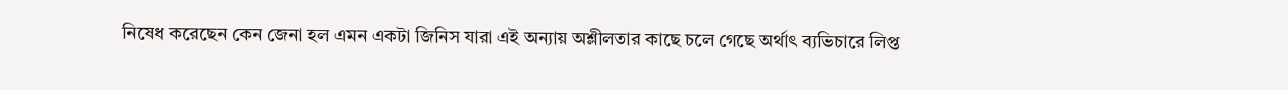নিষেধ করেছেন কেন জেনা হল এমন একটা জিনিস যারা এই অন্যায় অশ্লীলতার কাছে চলে গেছে অর্থাৎ ব্যভিচারে লিপ্ত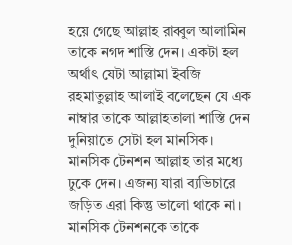হয়ে গেছে আল্লাহ রাব্বুল আলামিন তাকে নগদ শাস্তি দেন। একটা হল অর্থাৎ যেটা আল্লামা ইবজি রহমাতুল্লাহ আলাই বলেছেন যে এক নাম্বার তাকে আল্লাহতালা শাস্তি দেন দুনিয়াতে সেটা হল মানসিক।
মানসিক টেনশন আল্লাহ তার মধ্যে ঢুকে দেন। এজন্য যারা ব্যভিচারে জড়িত এরা কিন্তু ভালো থাকে না। মানসিক টেনশনকে তাকে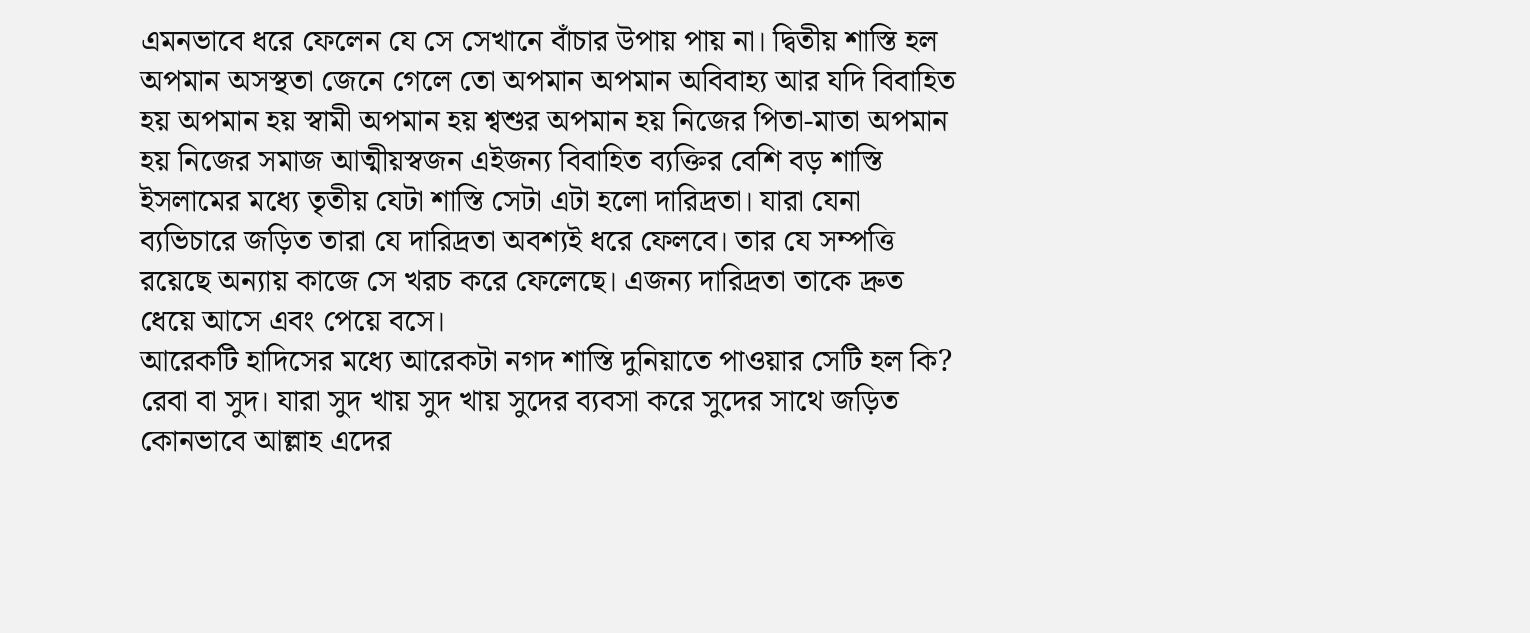এমনভাবে ধরে ফেলেন যে সে সেখানে বাঁচার উপায় পায় না। দ্বিতীয় শাস্তি হল অপমান অসস্থতা জেনে গেলে তো অপমান অপমান অবিবাহ্য আর যদি বিবাহিত হয় অপমান হয় স্বামী অপমান হয় শ্বশুর অপমান হয় নিজের পিতা-মাতা অপমান হয় নিজের সমাজ আত্মীয়স্বজন এইজন্য বিবাহিত ব্যক্তির বেশি বড় শাস্তি ইসলামের মধ্যে তৃতীয় যেটা শাস্তি সেটা এটা হলো দারিদ্রতা। যারা যেনা ব্যভিচারে জড়িত তারা যে দারিদ্রতা অবশ্যই ধরে ফেলবে। তার যে সম্পত্তি রয়েছে অন্যায় কাজে সে খরচ করে ফেলেছে। এজন্য দারিদ্রতা তাকে দ্রুত ধেয়ে আসে এবং পেয়ে বসে।
আরেকটি হাদিসের মধ্যে আরেকটা নগদ শাস্তি দুনিয়াতে পাওয়ার সেটি হল কি? রেবা বা সুদ। যারা সুদ খায় সুদ খায় সুদের ব্যবসা করে সুদের সাথে জড়িত কোনভাবে আল্লাহ এদের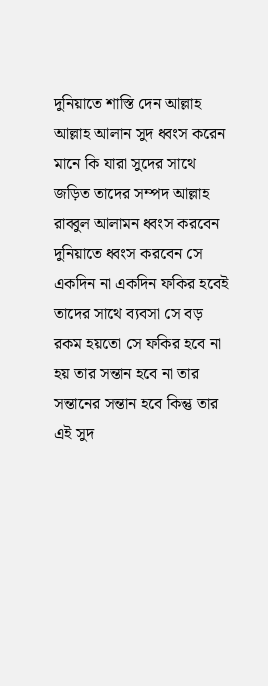দুনিয়াতে শাস্তি দেন আল্লাহ আল্লাহ আলান সুদ ধ্বংস করেন মানে কি যারা সুদের সাথে জড়িত তাদের সম্পদ আল্লাহ রাব্বুল আলামন ধ্বংস করবেন দুনিয়াতে ধ্বংস করবেন সে একদিন না একদিন ফকির হবেই তাদের সাথে ব্যবসা সে বড় রকম হয়তো সে ফকির হবে না হয় তার সন্তান হবে না তার সন্তানের সন্তান হবে কিন্তু তার এই সুদ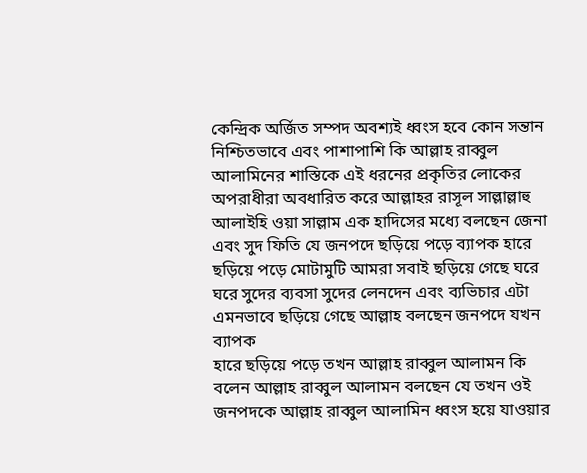কেন্দ্রিক অর্জিত সম্পদ অবশ্যই ধ্বংস হবে কোন সন্তান নিশ্চিতভাবে এবং পাশাপাশি কি আল্লাহ রাব্বুল আলামিনের শাস্তিকে এই ধরনের প্রকৃতির লোকের অপরাধীরা অবধারিত করে আল্লাহর রাসূল সাল্লাল্লাহু আলাইহি ওয়া সাল্লাম এক হাদিসের মধ্যে বলছেন জেনা এবং সুদ ফিতি যে জনপদে ছড়িয়ে পড়ে ব্যাপক হারে ছড়িয়ে পড়ে মোটামুটি আমরা সবাই ছড়িয়ে গেছে ঘরে ঘরে সুদের ব্যবসা সুদের লেনদেন এবং ব্যভিচার এটা এমনভাবে ছড়িয়ে গেছে আল্লাহ বলছেন জনপদে যখন ব্যাপক
হারে ছড়িয়ে পড়ে তখন আল্লাহ রাব্বুল আলামন কি বলেন আল্লাহ রাব্বুল আলামন বলছেন যে তখন ওই জনপদকে আল্লাহ রাব্বুল আলামিন ধ্বংস হয়ে যাওয়ার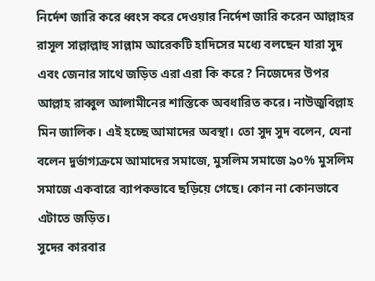নির্দেশ জারি করে ধ্বংস করে দেওয়ার নির্দেশ জারি করেন আল্লাহর রাসূল সাল্লাল্লাহু সাল্লাম আরেকটি হাদিসের মধ্যে বলছেন যারা সুদ এবং জেনার সাথে জড়িত এরা এরা কি করে? নিজেদের উপর আল্লাহ রাব্বুল আলামীনের শাস্তিকে অবধারিত করে। নাউজুবিল্লাহ মিন জালিক। এই হচ্ছে আমাদের অবস্থা। তো সুদ সুদ বলেন, যেনা বলেন দুর্ভাগ্যক্রমে আমাদের সমাজে, মুসলিম সমাজে ৯০% মুসলিম সমাজে একবারে ব্যাপকভাবে ছড়িয়ে গেছে। কোন না কোনভাবে এটাতে জড়িত।
সুদের কারবার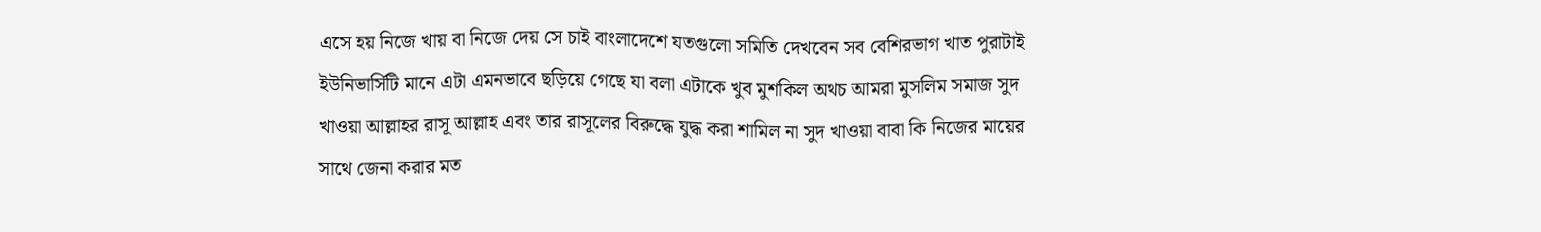এসে হয় নিজে খায় বা নিজে দেয় সে চাই বাংলাদেশে যতগুলো সমিতি দেখবেন সব বেশিরভাগ খাত পুরাটাই ইউনিভার্সিটি মানে এটা এমনভাবে ছড়িয়ে গেছে যা বলা এটাকে খুব মুশকিল অথচ আমরা মুসলিম সমাজ সুদ খাওয়া আল্লাহর রাসূ আল্লাহ এবং তার রাসূলের বিরুদ্ধে যুদ্ধ করা শামিল না সুদ খাওয়া বাবা কি নিজের মায়ের সাথে জেনা করার মত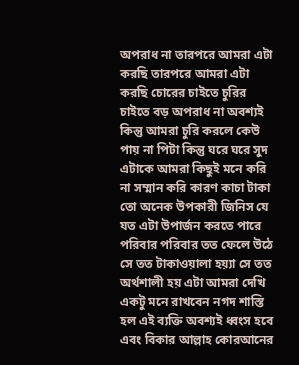অপরাধ না তারপরে আমরা এটা করছি তারপরে আমরা এটা করছি চোরের চাইতে চুরির চাইতে বড় অপরাধ না অবশ্যই কিন্তু আমরা চুরি করলে কেউ পায় না পিটা কিন্তু ঘরে ঘরে সুদ এটাকে আমরা কিছুই মনে করি না সম্মান করি কারণ কাচা টাকা তো অনেক উপকারী জিনিস যে যত এটা উপার্জন করতে পারে পরিবার পরিবার তত ফেলে উঠে সে তত টাকাওয়ালা হয়্যা সে তত অর্থশালী হয় এটা আমরা দেখি একটু মনে রাখবেন নগদ শাস্তি হল এই ব্যক্তি অবশ্যই ধ্বংস হবে এবং বিকার আল্লাহ কোরআনের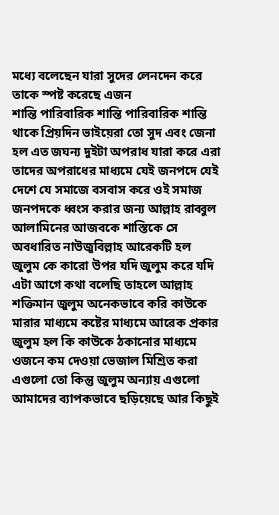মধ্যে বলেছেন যারা সুদের লেনদেন করে তাকে স্পষ্ট করেছে এজন
শান্তি পারিবারিক শান্তি পারিবারিক শান্তি থাকে প্রিয়দিন ভাইয়েরা তো সুদ এবং জেনা হল এত জঘন্য দুইটা অপরাধ যারা করে এরা তাদের অপরাধের মাধ্যমে যেই জনপদে যেই দেশে যে সমাজে বসবাস করে ওই সমাজ জনপদকে ধ্বংস করার জন্য আল্লাহ রাব্বুল আলামিনের আজবকে শাস্তিকে সে অবধারিত নাউজুবিল্লাহ আরেকটি হল জুলুম কে কারো উপর যদি জুলুম করে যদি এটা আগে কথা বলেছি তাহলে আল্লাহ শক্তিমান জুলুম অনেকভাবে করি কাউকে মারার মাধ্যমে কষ্টের মাধ্যমে আরেক প্রকার জুলুম হল কি কাউকে ঠকানোর মাধ্যমে ওজনে কম দেওয়া ভেজাল মিশ্রিত করা এগুলো তো কিন্তু জুলুম অন্যায় এগুলো আমাদের ব্যাপকভাবে ছড়িয়েছে আর কিছুই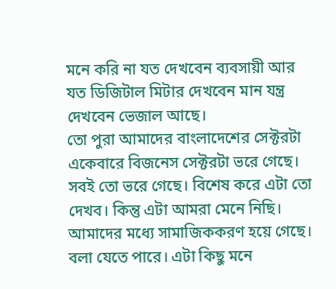মনে করি না যত দেখবেন ব্যবসায়ী আর যত ডিজিটাল মিটার দেখবেন মান যন্ত্র দেখবেন ভেজাল আছে।
তো পুরা আমাদের বাংলাদেশের সেক্টরটা একেবারে বিজনেস সেক্টরটা ভরে গেছে। সবই তো ভরে গেছে। বিশেষ করে এটা তো দেখব। কিন্তু এটা আমরা মেনে নিছি। আমাদের মধ্যে সামাজিককরণ হয়ে গেছে। বলা যেতে পারে। এটা কিছু মনে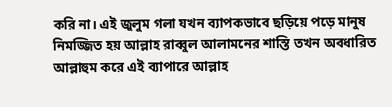করি না। এই জুলুম গলা যখন ব্যাপকভাবে ছড়িয়ে পড়ে মানুষ নিমজ্জিত হয় আল্লাহ রাব্বুল আলামনের শাস্তি তখন অবধারিত আল্লাহুম করে এই ব্যাপারে আল্লাহ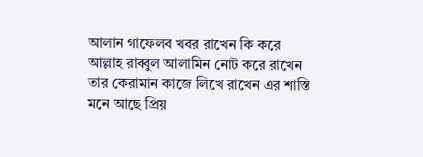আলান গাফেলব খবর রাখেন কি করে আল্লাহ রাব্বুল আলামিন নোট করে রাখেন তার কেরামান কাজে লিখে রাখেন এর শাস্তি মনে আছে প্রিয়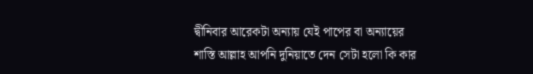দ্বীনিবার আরেকটা অন্যায় যেই পাপের বা অন্যায়ের শাস্তি আল্লাহ আপনি দুনিয়াতে দেন সেটা হলো কি কার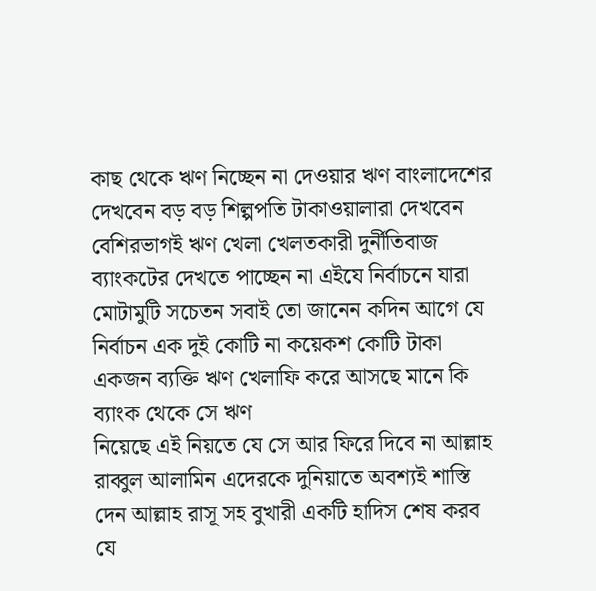কাছ থেকে ঋণ নিচ্ছেন না দেওয়ার ঋণ বাংলাদেশের দেখবেন বড় বড় শিল্পপতি টাকাওয়ালারা দেখবেন বেশিরভাগই ঋণ খেলা খেলতকারী দুর্নীতিবাজ ব্যাংকটের দেখতে পাচ্ছেন না এইযে নির্বাচনে যারা মোটামুটি সচেতন সবাই তো জানেন কদিন আগে যে নির্বাচন এক দুই কোটি না কয়েকশ কোটি টাকা একজন ব্যক্তি ঋণ খেলাফি করে আসছে মানে কি ব্যাংক থেকে সে ঋণ
নিয়েছে এই নিয়তে যে সে আর ফিরে দিবে না আল্লাহ রাব্বুল আলামিন এদেরকে দুনিয়াতে অবশ্যই শাস্তি দেন আল্লাহ রাসূ সহ বুখারী একটি হাদিস শেষ করব যে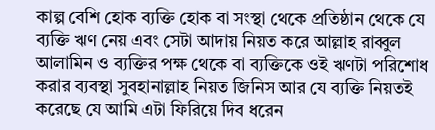কাল্প বেশি হোক ব্যক্তি হোক বা সংস্থা থেকে প্রতিষ্ঠান থেকে যে ব্যক্তি ঋণ নেয় এবং সেটা আদায় নিয়ত করে আল্লাহ রাব্বুল আলামিন ও ব্যক্তির পক্ষ থেকে বা ব্যক্তিকে ওই ঋণটা পরিশোধ করার ব্যবস্থা সুবহানাল্লাহ নিয়ত জিনিস আর যে ব্যক্তি নিয়তই করেছে যে আমি এটা ফিরিয়ে দিব ধরেন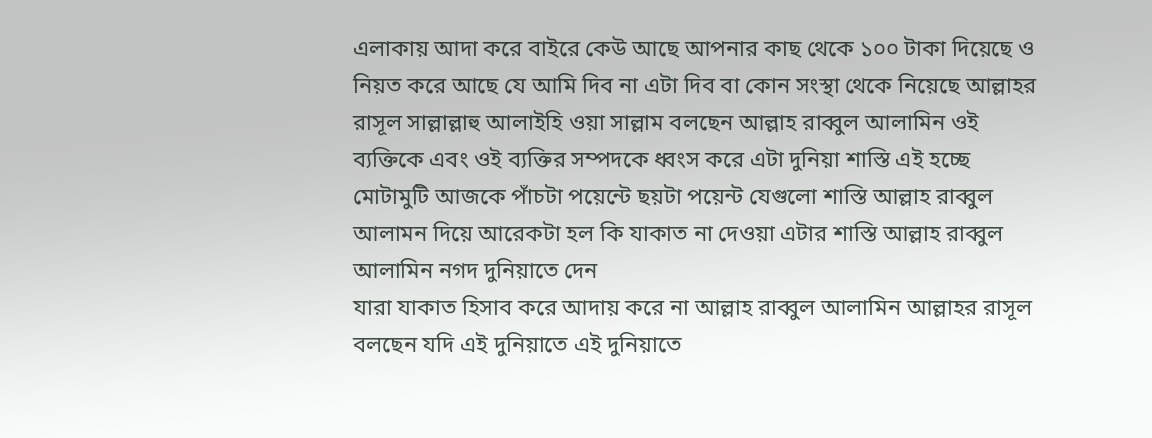এলাকায় আদা করে বাইরে কেউ আছে আপনার কাছ থেকে ১০০ টাকা দিয়েছে ও নিয়ত করে আছে যে আমি দিব না এটা দিব বা কোন সংস্থা থেকে নিয়েছে আল্লাহর রাসূল সাল্লাল্লাহু আলাইহি ওয়া সাল্লাম বলছেন আল্লাহ রাব্বুল আলামিন ওই ব্যক্তিকে এবং ওই ব্যক্তির সম্পদকে ধ্বংস করে এটা দুনিয়া শাস্তি এই হচ্ছে মোটামুটি আজকে পাঁচটা পয়েন্টে ছয়টা পয়েন্ট যেগুলো শাস্তি আল্লাহ রাব্বুল আলামন দিয়ে আরেকটা হল কি যাকাত না দেওয়া এটার শাস্তি আল্লাহ রাব্বুল আলামিন নগদ দুনিয়াতে দেন
যারা যাকাত হিসাব করে আদায় করে না আল্লাহ রাব্বুল আলামিন আল্লাহর রাসূল বলছেন যদি এই দুনিয়াতে এই দুনিয়াতে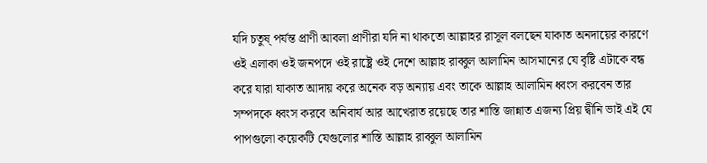যদি চতুষ্ পর্যন্ত প্রাণী আবলা প্রাণীরা যদি না থাকতো আল্লাহর রাসূল বলছেন যাকাত অনদায়ের কারণে ওই এলাকা ওই জনপদে ওই রাষ্ট্রে ওই দেশে আল্লাহ রাব্বুল আলামিন আসমানের যে বৃষ্টি এটাকে বন্ধ করে যারা যাকাত আদায় করে অনেক বড় অন্যায় এবং তাকে আল্লাহ আলামিন ধ্বংস করবেন তার সম্পদকে ধ্বংস করবে অনিবার্য আর আখেরাত রয়েছে তার শাস্তি জান্নাত এজন্য প্রিয় দ্বীনি ভাই এই যে পাপগুলো কয়েকটি যেগুলোর শাস্তি আল্লাহ রাব্বুল আলামিন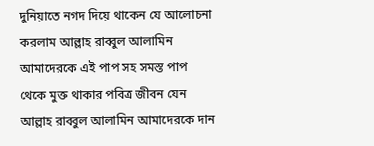দুনিয়াতে নগদ দিয়ে থাকেন যে আলোচনা করলাম আল্লাহ রাব্বুল আলামিন আমাদেরকে এই পাপ সহ সমস্ত পাপ থেকে মুক্ত থাকার পবিত্র জীবন যেন আল্লাহ রাব্বুল আলামিন আমাদেরকে দান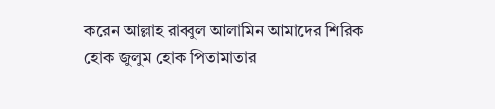করেন আল্লাহ রাব্বুল আলামিন আমাদের শিরিক হোক জুলুম হোক পিতামাতার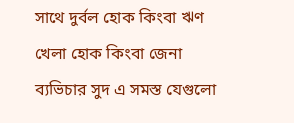সাথে দুর্বল হোক কিংবা ঋণ খেলা হোক কিংবা জেনা ব্যভিচার সুদ এ সমস্ত যেগুলো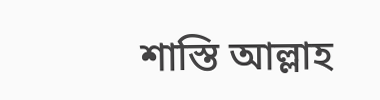শাস্তি আল্লাহ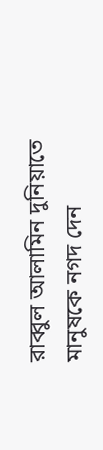রাব্বুল আলামিন দুনিয়াতে মানুষকে নগদ দেন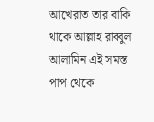আখেরাত তার বাকি
থাকে আল্লাহ রাব্বুল আলামিন এই সমস্ত পাপ থেকে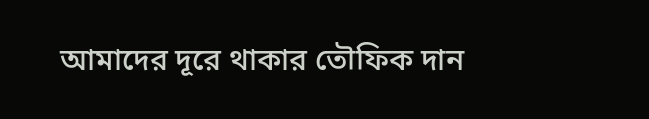আমাদের দূরে থাকার তৌফিক দান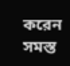করেন সমস্ত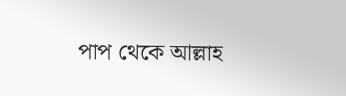পাপ থেকে আল্লাহ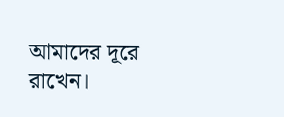আমাদের দূরে রাখেন।